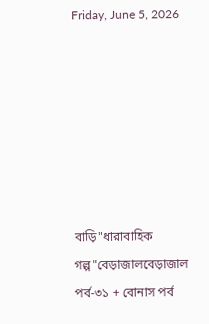Friday, June 5, 2026







বাড়ি"ধারাবাহিক গল্প"বেড়াজালবেড়াজাল পর্ব-৩১ + বোনাস পর্ব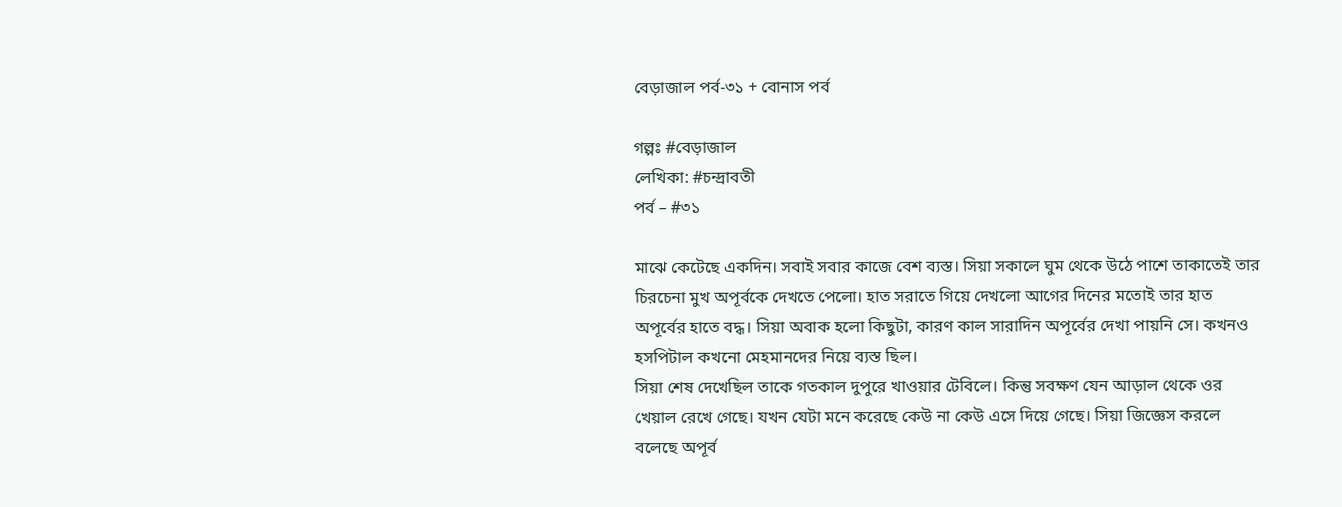বেড়াজাল পর্ব-৩১ + বোনাস পর্ব

গল্পঃ #বেড়াজাল
লেখিকা: #চন্দ্রাবতী
পর্ব – #৩১

মাঝে কেটেছে একদিন। সবাই সবার কাজে বেশ ব্যস্ত। সিয়া সকালে ঘুম থেকে উঠে পাশে তাকাতেই তার চিরচেনা মুখ অপূর্বকে দেখতে পেলো। হাত সরাতে গিয়ে দেখলো আগের দিনের মতোই তার হাত অপূর্বের হাতে বদ্ধ। সিয়া অবাক হলো কিছুটা, কারণ কাল সারাদিন অপূর্বের দেখা পায়নি সে। কখনও হসপিটাল কখনো মেহমানদের নিয়ে ব্যস্ত ছিল।
সিয়া শেষ দেখেছিল তাকে গতকাল দুপুরে খাওয়ার টেবিলে। কিন্তু সবক্ষণ যেন আড়াল থেকে ওর খেয়াল রেখে গেছে। যখন যেটা মনে করেছে কেউ না কেউ এসে দিয়ে গেছে। সিয়া জিজ্ঞেস করলে বলেছে অপূর্ব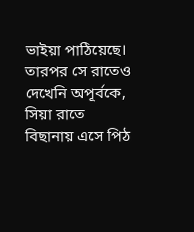ভাইয়া পাঠিয়েছে। তারপর সে রাতেও দেখেনি অপূর্বকে, সিয়া রাতে বিছানায় এসে পিঠ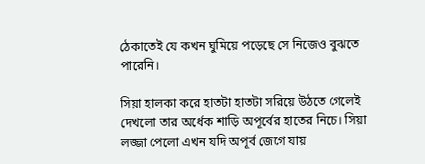ঠেকাতেই যে কখন ঘুমিয়ে পড়েছে সে নিজেও বুঝতে পারেনি।

সিয়া হালকা করে হাতটা হাতটা সরিয়ে উঠতে গেলেই দেখলো তার অর্ধেক শাড়ি অপূর্বের হাতের নিচে। সিয়া লজ্জা পেলো এখন যদি অপূর্ব জেগে যায়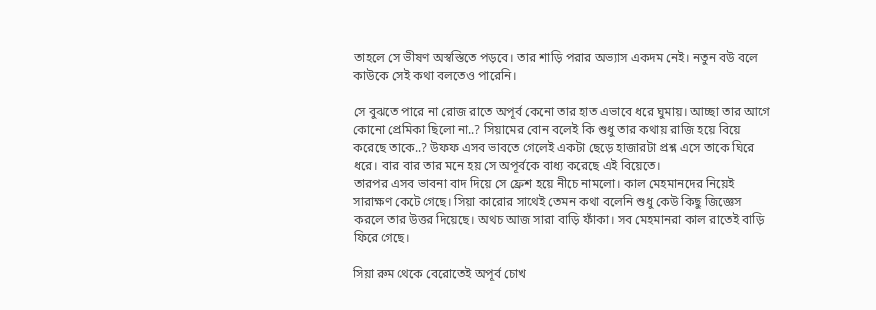তাহলে সে ভীষণ অস্বস্তিতে পড়বে। তার শাড়ি পরার অভ্যাস একদম নেই। নতুন বউ বলে কাউকে সেই কথা বলতেও পারেনি।

সে বুঝতে পারে না রোজ রাতে অপূর্ব কেনো তার হাত এভাবে ধরে ঘুমায়। আচ্ছা তার আগে কোনো প্রেমিকা ছিলো না..? সিয়ামের বোন বলেই কি শুধু তার কথায় রাজি হয়ে বিয়ে করেছে তাকে..? উফফ এসব ভাবতে গেলেই একটা ছেড়ে হাজারটা প্রশ্ন এসে তাকে ঘিরে ধরে। বার বার তার মনে হয় সে অপূর্বকে বাধ্য করেছে এই বিয়েতে।
তারপর এসব ভাবনা বাদ দিয়ে সে ফ্রেশ হয়ে নীচে নামলো। কাল মেহমানদের নিয়েই সারাক্ষণ কেটে গেছে। সিয়া কারোর সাথেই তেমন কথা বলেনি শুধু কেউ কিছু জিজ্ঞেস করলে তার উত্তর দিয়েছে। অথচ আজ সারা বাড়ি ফাঁকা। সব মেহমানরা কাল রাতেই বাড়ি ফিরে গেছে।

সিয়া রুম থেকে বেরোতেই অপূর্ব চোখ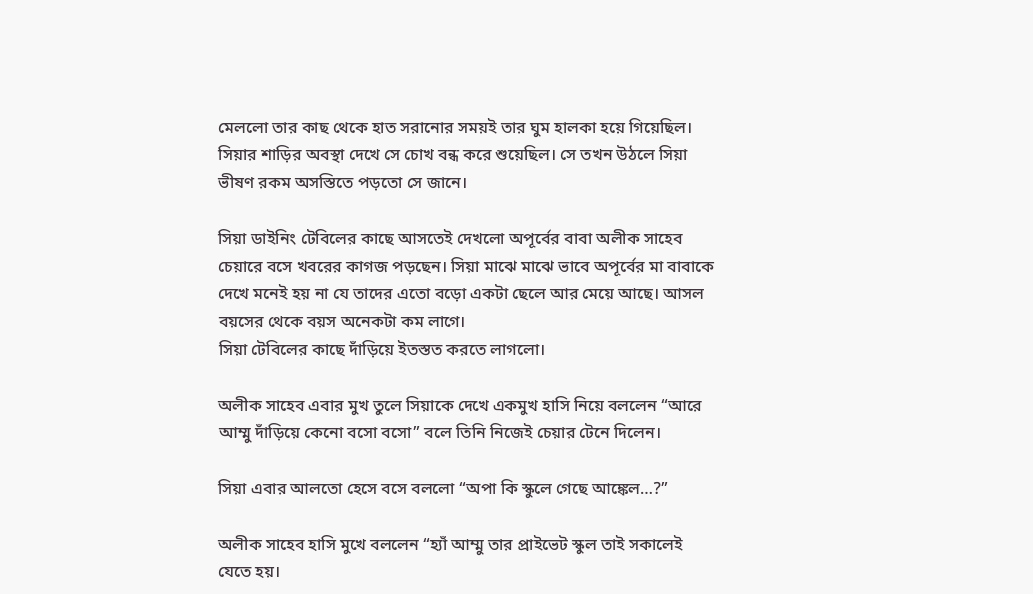মেললো তার কাছ থেকে হাত সরানোর সময়ই তার ঘুম হালকা হয়ে গিয়েছিল। সিয়ার শাড়ির অবস্থা দেখে সে চোখ বন্ধ করে শুয়েছিল। সে তখন উঠলে সিয়া ভীষণ রকম অসস্তিতে পড়তো সে জানে।

সিয়া ডাইনিং টেবিলের কাছে আসতেই দেখলো অপূর্বের বাবা অলীক সাহেব চেয়ারে বসে খবরের কাগজ পড়ছেন। সিয়া মাঝে মাঝে ভাবে অপূর্বের মা বাবাকে দেখে মনেই হয় না যে তাদের এতো বড়ো একটা ছেলে আর মেয়ে আছে। আসল বয়সের থেকে বয়স অনেকটা কম লাগে।
সিয়া টেবিলের কাছে দাঁড়িয়ে ইতস্তত করতে লাগলো।

অলীক সাহেব এবার মুখ তুলে সিয়াকে দেখে একমুখ হাসি নিয়ে বললেন “আরে আম্মু দাঁড়িয়ে কেনো বসো বসো” বলে তিনি নিজেই চেয়ার টেনে দিলেন।

সিয়া এবার আলতো হেসে বসে বললো “অপা কি স্কুলে গেছে আঙ্কেল…?”

অলীক সাহেব হাসি মুখে বললেন “হ্যাঁ আম্মু তার প্রাইভেট স্কুল তাই সকালেই যেতে হয়।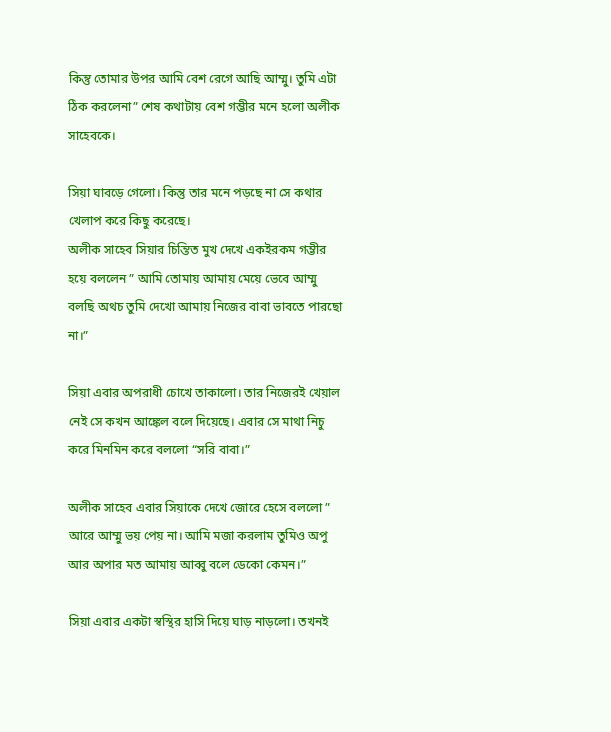কিন্তু তোমার উপর আমি বেশ রেগে আছি আম্মু। তুমি এটা ঠিক করলেনা” শেষ কথাটায় বেশ গম্ভীর মনে হলো অলীক সাহেবকে।

সিয়া ঘাবড়ে গেলো। কিন্তু তার মনে পড়ছে না সে কথার খেলাপ করে কিছু করেছে।
অলীক সাহেব সিয়ার চিন্তিত মুখ দেখে একইরকম গম্ভীর হয়ে বললেন ” আমি তোমায় আমায় মেয়ে ভেবে আম্মু বলছি অথচ তুমি দেখো আমায় নিজের বাবা ভাবতে পারছো না।”

সিয়া এবার অপরাধী চোখে তাকালো। তার নিজেরই খেয়াল নেই সে কখন আঙ্কেল বলে দিয়েছে। এবার সে মাথা নিচু করে মিনমিন করে বললো “সরি বাবা।”

অলীক সাহেব এবার সিয়াকে দেখে জোরে হেসে বললো ” আরে আম্মু ভয় পেয় না। আমি মজা করলাম তুমিও অপু আর অপার মত আমায় আব্বু বলে ডেকো কেমন।”

সিয়া এবার একটা স্বস্থির হাসি দিয়ে ঘাড় নাড়লো। তখনই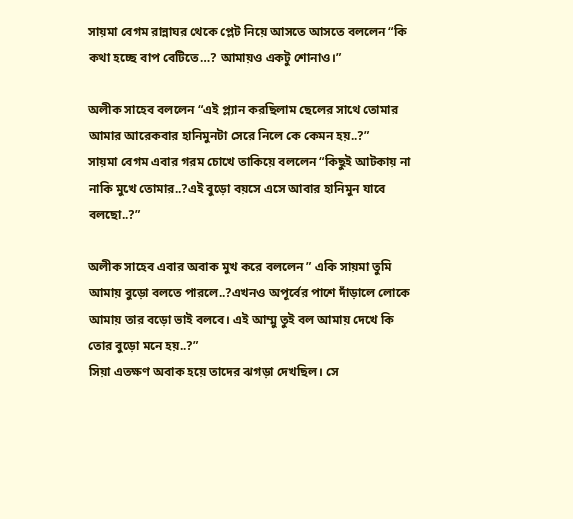সায়মা বেগম রান্নাঘর থেকে প্লেট নিয়ে আসতে আসতে বললেন “কি কথা হচ্ছে বাপ বেটিতে…? আমায়ও একটু শোনাও।”

অলীক সাহেব বললেন “এই প্ল্যান করছিলাম ছেলের সাথে তোমার আমার আরেকবার হানিমুনটা সেরে নিলে কে কেমন হয়..?”
সায়মা বেগম এবার গরম চোখে তাকিয়ে বললেন “কিছুই আটকায় না নাকি মুখে তোমার..?এই বুড়ো বয়সে এসে আবার হানিমুন যাবে বলছো..?”

অলীক সাহেব এবার অবাক মুখ করে বললেন ” একি সায়মা তুমি আমায় বুড়ো বলতে পারলে..?এখনও অপূর্বের পাশে দাঁড়ালে লোকে আমায় তার বড়ো ভাই বলবে। এই আম্মু তুই বল আমায় দেখে কি তোর বুড়ো মনে হয়..?”
সিয়া এতক্ষণ অবাক হয়ে তাদের ঝগড়া দেখছিল। সে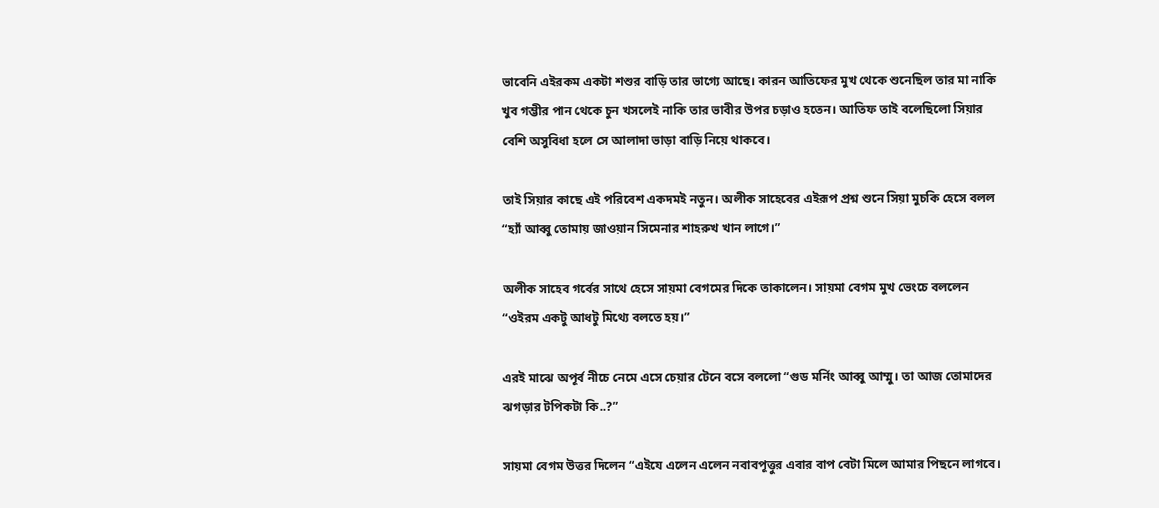ভাবেনি এইরকম একটা শশুর বাড়ি তার ভাগ্যে আছে। কারন আতিফের মুখ থেকে শুনেছিল তার মা নাকি খুব গম্ভীর পান থেকে চুন খসলেই নাকি তার ভাবীর উপর চড়াও হতেন। আতিফ তাই বলেছিলো সিয়ার বেশি অসুবিধা হলে সে আলাদা ভাড়া বাড়ি নিয়ে থাকবে।

তাই সিয়ার কাছে এই পরিবেশ একদমই নতুন। অলীক সাহেবের এইরূপ প্রশ্ন শুনে সিয়া মুচকি হেসে বলল “হ্যাঁ আব্বু তোমায় জাওয়ান সিমেনার শাহরুখ খান লাগে।”

অলীক সাহেব গর্বের সাথে হেসে সায়মা বেগমের দিকে তাকালেন। সায়মা বেগম মুখ ভেংচে বললেন “ওইরম একটু আধটু মিথ্যে বলতে হয়।”

এরই মাঝে অপূর্ব নীচে নেমে এসে চেয়ার টেনে বসে বললো “গুড মর্নিং আব্বু আম্মু। তা আজ তোমাদের ঝগড়ার টপিকটা কি..?”

সায়মা বেগম উত্তর দিলেন “এইযে এলেন এলেন নবাবপূত্তুর এবার বাপ বেটা মিলে আমার পিছনে লাগবে।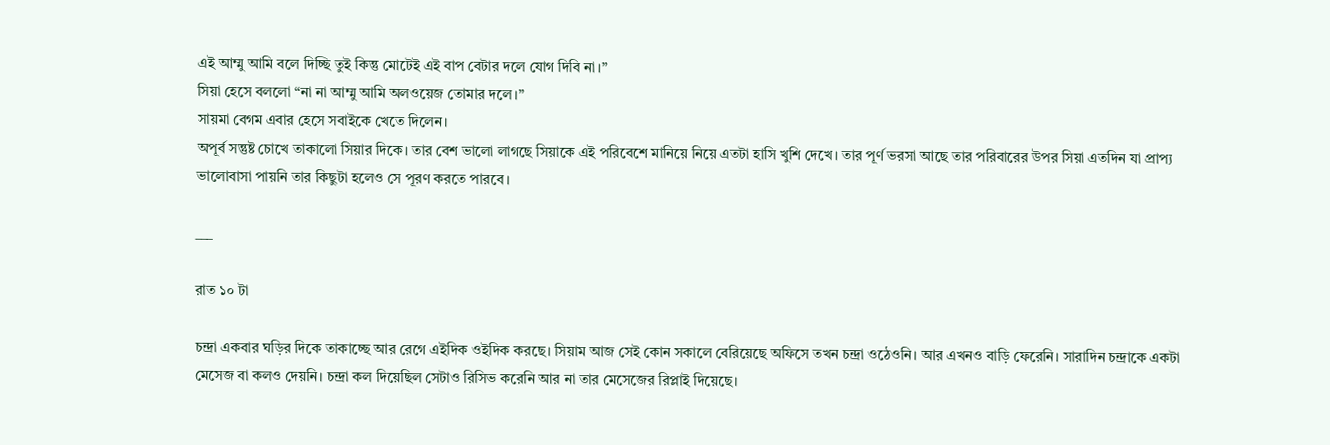এই আম্মু আমি বলে দিচ্ছি তুই কিন্তু মোটেই এই বাপ বেটার দলে যোগ দিবি না।”
সিয়া হেসে বললো “না না আম্মু আমি অলওয়েজ তোমার দলে।”
সায়মা বেগম এবার হেসে সবাইকে খেতে দিলেন।
অপূর্ব সন্তুষ্ট চোখে তাকালো সিয়ার দিকে। তার বেশ ভালো লাগছে সিয়াকে এই পরিবেশে মানিয়ে নিয়ে এতটা হাসি খুশি দেখে। তার পূর্ণ ভরসা আছে তার পরিবারের উপর সিয়া এতদিন যা প্রাপ্য ভালোবাসা পায়নি তার কিছুটা হলেও সে পূরণ করতে পারবে।

___

রাত ১০ টা

চন্দ্রা একবার ঘড়ির দিকে তাকাচ্ছে আর রেগে এইদিক ওইদিক করছে। সিয়াম আজ সেই কোন সকালে বেরিয়েছে অফিসে তখন চন্দ্রা ওঠেওনি। আর এখনও বাড়ি ফেরেনি। সারাদিন চন্দ্রাকে একটা মেসেজ বা কলও দেয়নি। চন্দ্রা কল দিয়েছিল সেটাও রিসিভ করেনি আর না তার মেসেজের রিপ্লাই দিয়েছে।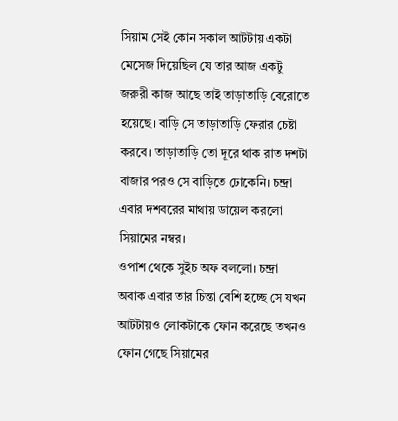সিয়াম সেই কোন সকাল আটটায় একটা মেসেজ দিয়েছিল যে তার আজ একটু জরুরী কাজ আছে তাই তাড়াতাড়ি বেরোতে হয়েছে। বাড়ি সে তাড়াতাড়ি ফেরার চেষ্টা করবে। তাড়াতাড়ি তো দূরে থাক রাত দশটা বাজার পরও সে বাড়িতে ঢোকেনি। চন্দ্রা এবার দশবরের মাথায় ডায়েল করলো সিয়ামের নম্বর।
ওপাশ থেকে সুইচ অফ বললো। চন্দ্রা অবাক এবার তার চিন্তা বেশি হচ্ছে সে যখন আটটায়ও লোকটাকে ফোন করেছে তখনও ফোন গেছে সিয়ামের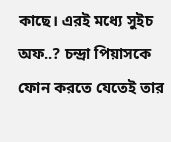কাছে। এরই মধ্যে সুইচ অফ..? চন্দ্রা পিয়াসকে ফোন করতে যেতেই তার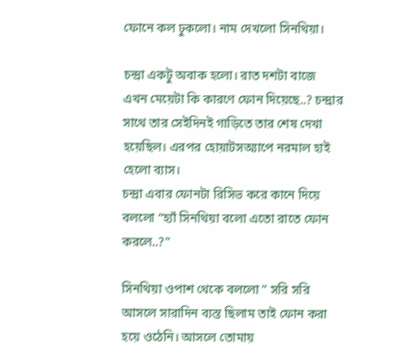ফোনে কল ঢুকলো। নাম দেখলো সিনথিয়া।

চন্দ্রা একটু অবাক হলো। রাত দশটা বাজে এখন মেয়েটা কি কারণে ফোন দিয়েছে..? চন্দ্রার সাথে তার সেইদিনই গাড়িতে তার শেষ দেখা হয়েছিল। এরপর হোয়াটসঅ্যাপে নরমাল হাই হেলো ব্যাস।
চন্দ্রা এবার ফোনটা রিসিভ করে কানে দিয়ে বললো “হ্যাঁ সিনথিয়া বলো এতো রাতে ফোন করলে..?”

সিনথিয়া ওপাশ থেকে বললো ” সরি সরি আসলে সারাদিন ব্যস্ত ছিলাম তাই ফোন করা হয়ে ওঠেনি। আসলে তোমায়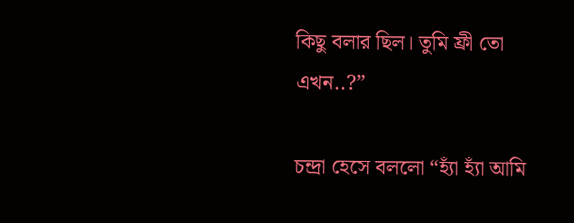কিছু বলার ছিল। তুমি ফ্রী তো এখন..?”

চন্দ্রা হেসে বললো “হ্যাঁ হ্যাঁ আমি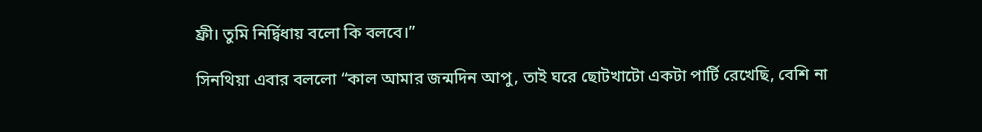ফ্রী। তুমি নির্দ্বিধায় বলো কি বলবে।”

সিনথিয়া এবার বললো “কাল আমার জন্মদিন আপু, তাই ঘরে ছোটখাটো একটা পার্টি রেখেছি, বেশি না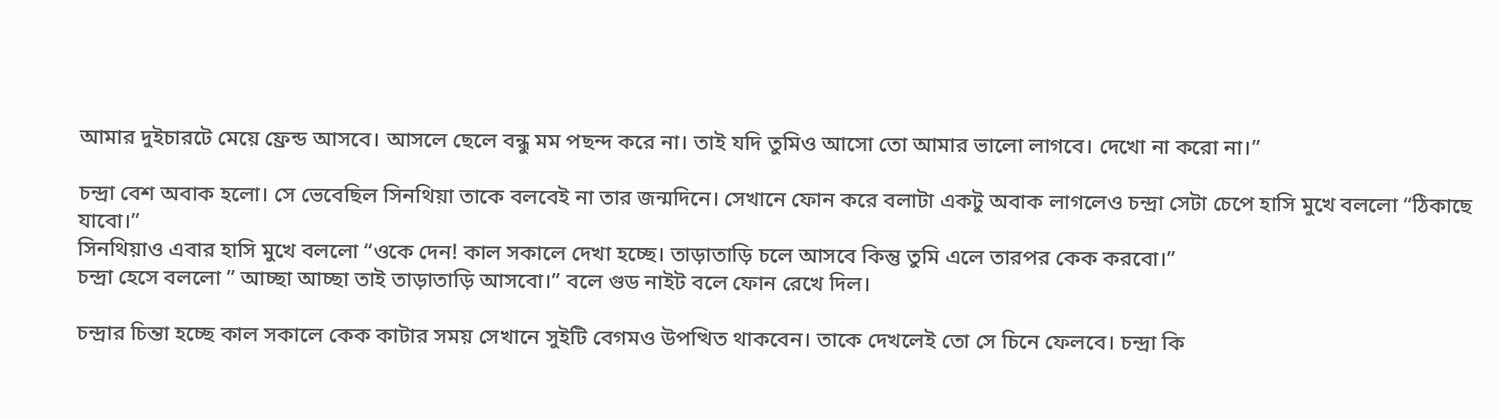আমার দুইচারটে মেয়ে ফ্রেন্ড আসবে। আসলে ছেলে বন্ধু মম পছন্দ করে না। তাই যদি তুমিও আসো তো আমার ভালো লাগবে। দেখো না করো না।”

চন্দ্রা বেশ অবাক হলো। সে ভেবেছিল সিনথিয়া তাকে বলবেই না তার জন্মদিনে। সেখানে ফোন করে বলাটা একটু অবাক লাগলেও চন্দ্রা সেটা চেপে হাসি মুখে বললো “ঠিকাছে যাবো।”
সিনথিয়াও এবার হাসি মুখে বললো “ওকে দেন! কাল সকালে দেখা হচ্ছে। তাড়াতাড়ি চলে আসবে কিন্তু তুমি এলে তারপর কেক করবো।”
চন্দ্রা হেসে বললো ” আচ্ছা আচ্ছা তাই তাড়াতাড়ি আসবো।” বলে গুড নাইট বলে ফোন রেখে দিল।

চন্দ্রার চিন্তা হচ্ছে কাল সকালে কেক কাটার সময় সেখানে সুইটি বেগমও উপত্থিত থাকবেন। তাকে দেখলেই তো সে চিনে ফেলবে। চন্দ্রা কি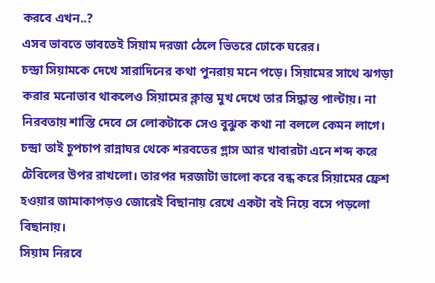করবে এখন..?
এসব ভাবতে ভাবতেই সিয়াম দরজা ঠেলে ভিতরে ঢোকে ঘরের।
চন্দ্রা সিয়ামকে দেখে সারাদিনের কথা পুনরায় মনে পড়ে। সিয়ামের সাথে ঝগড়া করার মনোভাব থাকলেও সিয়ামের ক্লান্ত মুখ দেখে তার সিদ্ধান্ত পাল্টায়। না নিরবতায় শাস্তি দেবে সে লোকটাকে সেও বুঝুক কথা না বললে কেমন লাগে।
চন্দ্রা তাই চুপচাপ রান্নাঘর থেকে শরবতের গ্লাস আর খাবারটা এনে শব্দ করে টেবিলের উপর রাখলো। তারপর দরজাটা ভালো করে বন্ধ করে সিয়ামের ফ্রেশ হওয়ার জামাকাপড়ও জোরেই বিছানায় রেখে একটা বই নিয়ে বসে পড়লো বিছানায়।
সিয়াম নিরবে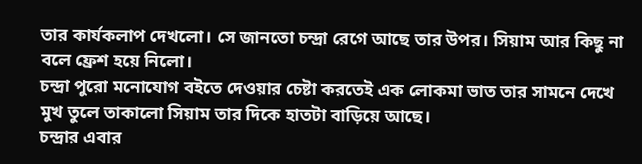তার কার্যকলাপ দেখলো। সে জানতো চন্দ্রা রেগে আছে তার উপর। সিয়াম আর কিছু না বলে ফ্রেশ হয়ে নিলো।
চন্দ্রা পুরো মনোযোগ বইতে দেওয়ার চেষ্টা করতেই এক লোকমা ভাত তার সামনে দেখে মুখ তুলে তাকালো সিয়াম তার দিকে হাতটা বাড়িয়ে আছে।
চন্দ্রার এবার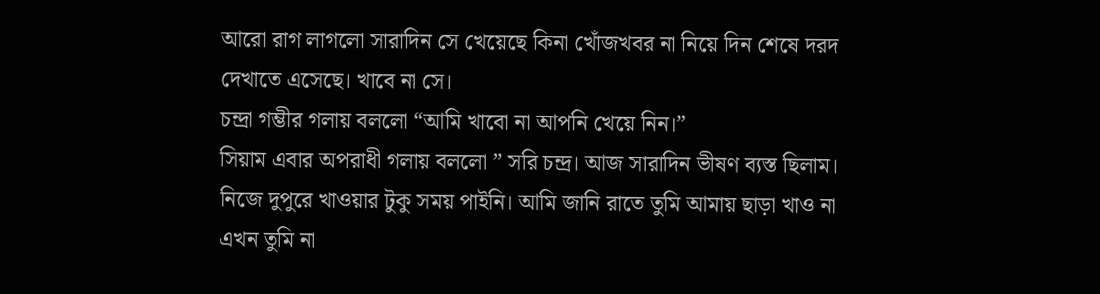আরো রাগ লাগলো সারাদিন সে খেয়েছে কিনা খোঁজখবর না নিয়ে দিন শেষে দরদ দেখাতে এসেছে। খাবে না সে।
চন্দ্রা গম্ভীর গলায় বললো “আমি খাবো না আপনি খেয়ে নিন।”
সিয়াম এবার অপরাধী গলায় বললো ” সরি চন্দ্র। আজ সারাদিন ভীষণ ব্যস্ত ছিলাম। নিজে দুপুরে খাওয়ার টুকু সময় পাইনি। আমি জানি রাতে তুমি আমায় ছাড়া খাও না এখন তুমি না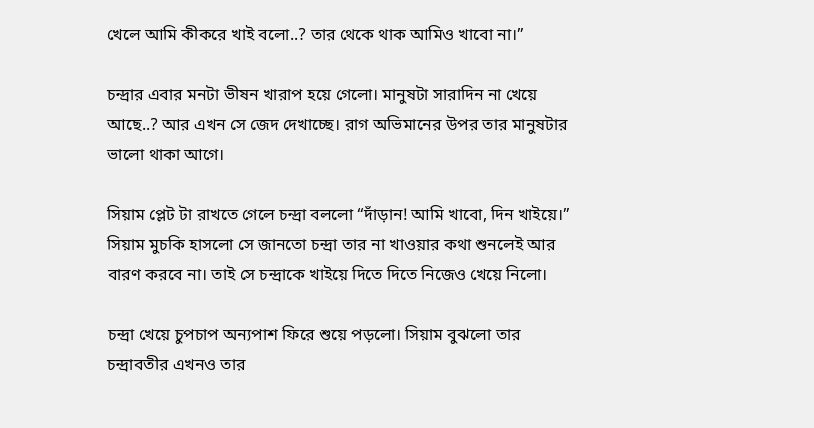খেলে আমি কীকরে খাই বলো..? তার থেকে থাক আমিও খাবো না।”

চন্দ্রার এবার মনটা ভীষন খারাপ হয়ে গেলো। মানুষটা সারাদিন না খেয়ে আছে..? আর এখন সে জেদ দেখাচ্ছে। রাগ অভিমানের উপর তার মানুষটার ভালো থাকা আগে।

সিয়াম প্লেট টা রাখতে গেলে চন্দ্রা বললো “দাঁড়ান! আমি খাবো, দিন খাইয়ে।”
সিয়াম মুচকি হাসলো সে জানতো চন্দ্রা তার না খাওয়ার কথা শুনলেই আর বারণ করবে না। তাই সে চন্দ্রাকে খাইয়ে দিতে দিতে নিজেও খেয়ে নিলো।

চন্দ্রা খেয়ে চুপচাপ অন্যপাশ ফিরে শুয়ে পড়লো। সিয়াম বুঝলো তার চন্দ্রাবতীর এখনও তার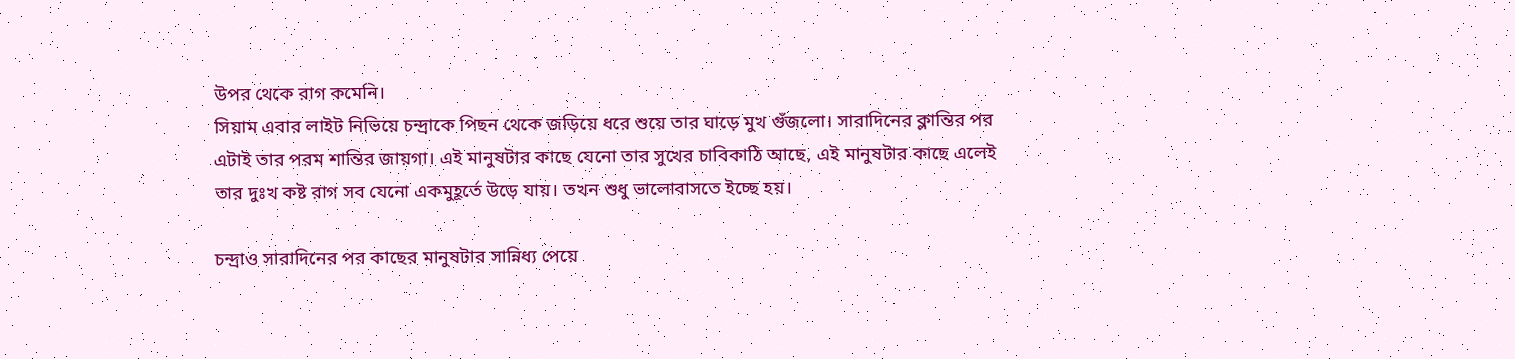উপর থেকে রাগ কমেনি।
সিয়াম এবার লাইট নিভিয়ে চন্দ্রাকে পিছন থেকে জড়িয়ে ধরে শুয়ে তার ঘাড়ে মুখ গুঁজলো। সারাদিনের ক্লান্তির পর এটাই তার পরম শান্তির জায়গা। এই মানুষটার কাছে যেনো তার সুখের চাবিকাঠি আছে, এই মানুষটার কাছে এলেই তার দুঃখ কষ্ট রাগ সব যেনো একমুহূর্তে উড়ে যায়। তখন শুধু ভালোবাসতে ইচ্ছে হয়।

চন্দ্রাও সারাদিনের পর কাছের মানুষটার সান্নিধ্য পেয়ে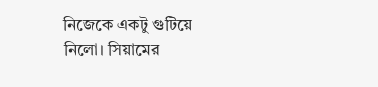নিজেকে একটু গুটিয়ে নিলো। সিয়ামের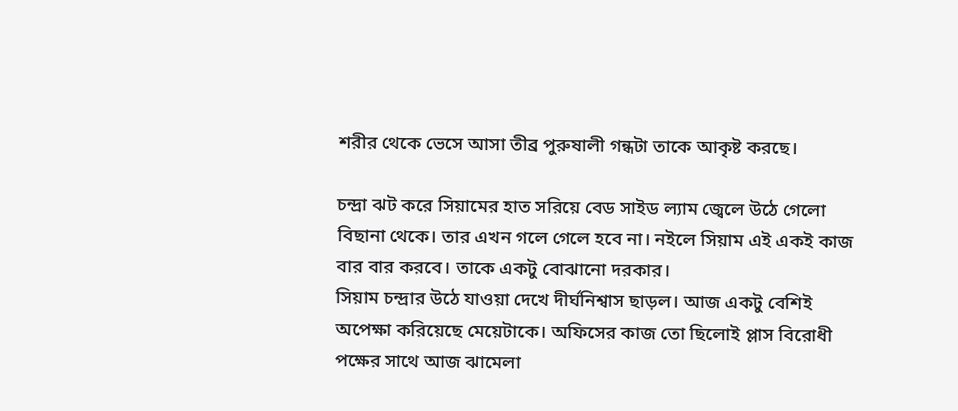শরীর থেকে ভেসে আসা তীব্র পুরুষালী গন্ধটা তাকে আকৃষ্ট করছে।

চন্দ্রা ঝট করে সিয়ামের হাত সরিয়ে বেড সাইড ল্যাম জ্বেলে উঠে গেলো বিছানা থেকে। তার এখন গলে গেলে হবে না। নইলে সিয়াম এই একই কাজ বার বার করবে। তাকে একটু বোঝানো দরকার।
সিয়াম চন্দ্রার উঠে যাওয়া দেখে দীর্ঘনিশ্বাস ছাড়ল। আজ একটু বেশিই অপেক্ষা করিয়েছে মেয়েটাকে। অফিসের কাজ তো ছিলোই প্লাস বিরোধী পক্ষের সাথে আজ ঝামেলা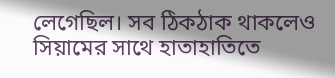লেগেছিল। সব ঠিকঠাক থাকলেও সিয়ামের সাথে হাতাহাতিতে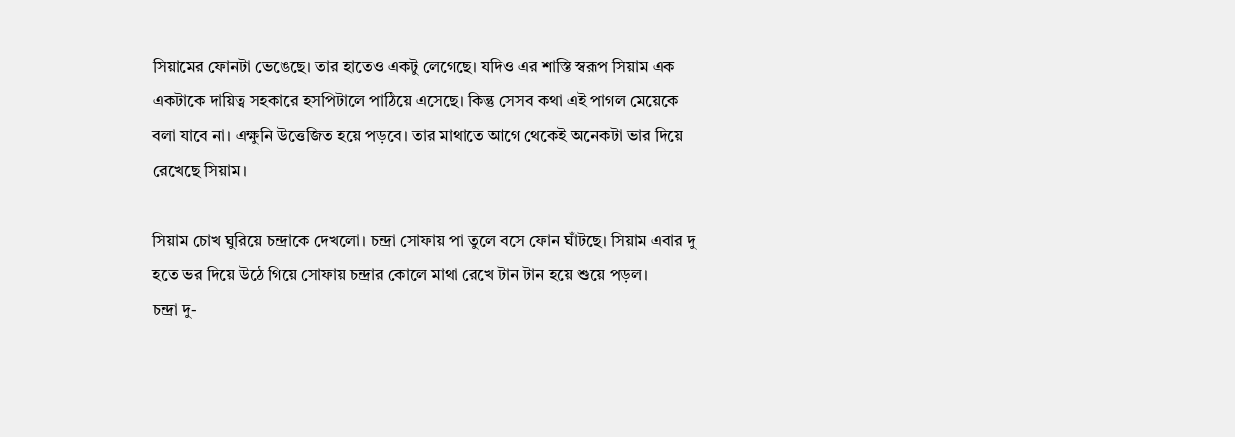সিয়ামের ফোনটা ভেঙেছে। তার হাতেও একটু লেগেছে। যদিও এর শাস্তি স্বরূপ সিয়াম এক একটাকে দায়িত্ব সহকারে হসপিটালে পাঠিয়ে এসেছে। কিন্তু সেসব কথা এই পাগল মেয়েকে বলা যাবে না। এক্ষুনি উত্তেজিত হয়ে পড়বে। তার মাথাতে আগে থেকেই অনেকটা ভার দিয়ে রেখেছে সিয়াম।

সিয়াম চোখ ঘুরিয়ে চন্দ্রাকে দেখলো। চন্দ্রা সোফায় পা তুলে বসে ফোন ঘাঁটছে। সিয়াম এবার দু হতে ভর দিয়ে উঠে গিয়ে সোফায় চন্দ্রার কোলে মাথা রেখে টান টান হয়ে শুয়ে পড়ল।
চন্দ্রা দু-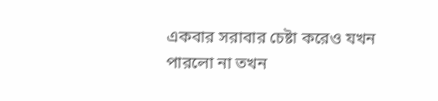একবার সরাবার চেষ্টা করেও যখন পারলো না তখন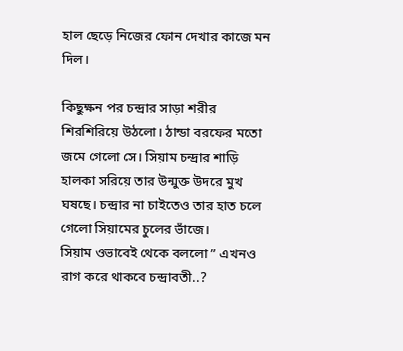হাল ছেড়ে নিজের ফোন দেখার কাজে মন দিল।

কিছুক্ষন পর চন্দ্রার সাড়া শরীর শিরশিরিয়ে উঠলো। ঠান্ডা বরফের মতো জমে গেলো সে। সিয়াম চন্দ্রার শাড়ি হালকা সরিয়ে তার উন্মুক্ত উদরে মুখ ঘষছে। চন্দ্রার না চাইতেও তার হাত চলে গেলো সিয়ামের চুলের ভাঁজে।
সিয়াম ওভাবেই থেকে বললো ” এখনও রাগ করে থাকবে চন্দ্রাবতী..?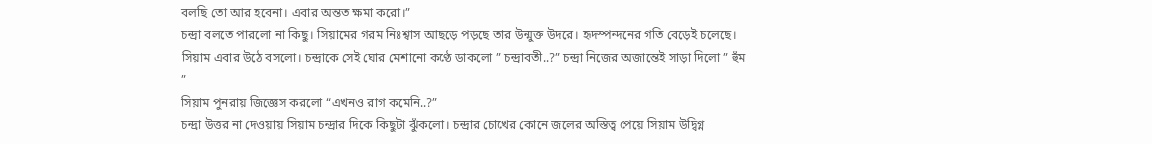বলছি তো আর হবেনা। এবার অন্তত ক্ষমা করো।”
চন্দ্রা বলতে পারলো না কিছু। সিয়ামের গরম নিঃশ্বাস আছড়ে পড়ছে তার উন্মুক্ত উদরে। হৃদস্পন্দনের গতি বেড়েই চলেছে।
সিয়াম এবার উঠে বসলো। চন্দ্রাকে সেই ঘোর মেশানো কণ্ঠে ডাকলো ” চন্দ্রাবতী..?” চন্দ্রা নিজের অজান্তেই সাড়া দিলো ” হুঁম ”
সিয়াম পুনরায় জিজ্ঞেস করলো “এখনও রাগ কমেনি..?”
চন্দ্রা উত্তর না দেওয়ায় সিয়াম চন্দ্রার দিকে কিছুটা ঝুঁকলো। চন্দ্রার চোখের কোনে জলের অস্তিত্ব পেয়ে সিয়াম উদ্বিগ্ন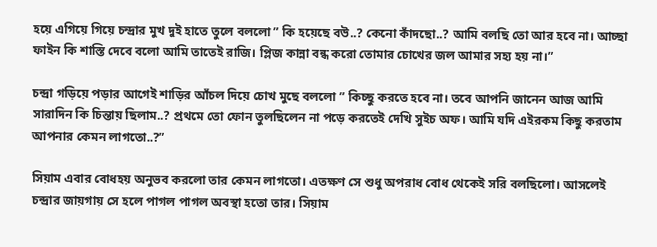হয়ে এগিয়ে গিয়ে চন্দ্রার মুখ দুই হাতে তুলে বললো ” কি হয়েছে বউ..? কেনো কাঁদছো..? আমি বলছি তো আর হবে না। আচ্ছা ফাইন কি শাস্তি দেবে বলো আমি তাতেই রাজি। প্লিজ কান্না বন্ধ করো তোমার চোখের জল আমার সহ্য হয় না।”

চন্দ্রা গড়িয়ে পড়ার আগেই শাড়ির আঁচল দিয়ে চোখ মুছে বললো ” কিচ্ছু করতে হবে না। তবে আপনি জানেন আজ আমি সারাদিন কি চিন্তায় ছিলাম..? প্রথমে তো ফোন তুলছিলেন না পড়ে করতেই দেখি সুইচ অফ। আমি যদি এইরকম কিছু করতাম আপনার কেমন লাগতো..?”

সিয়াম এবার বোধহয় অনুভব করলো তার কেমন লাগতো। এতক্ষণ সে শুধু অপরাধ বোধ থেকেই সরি বলছিলো। আসলেই চন্দ্রার জায়গায় সে হলে পাগল পাগল অবস্থা হতো তার। সিয়াম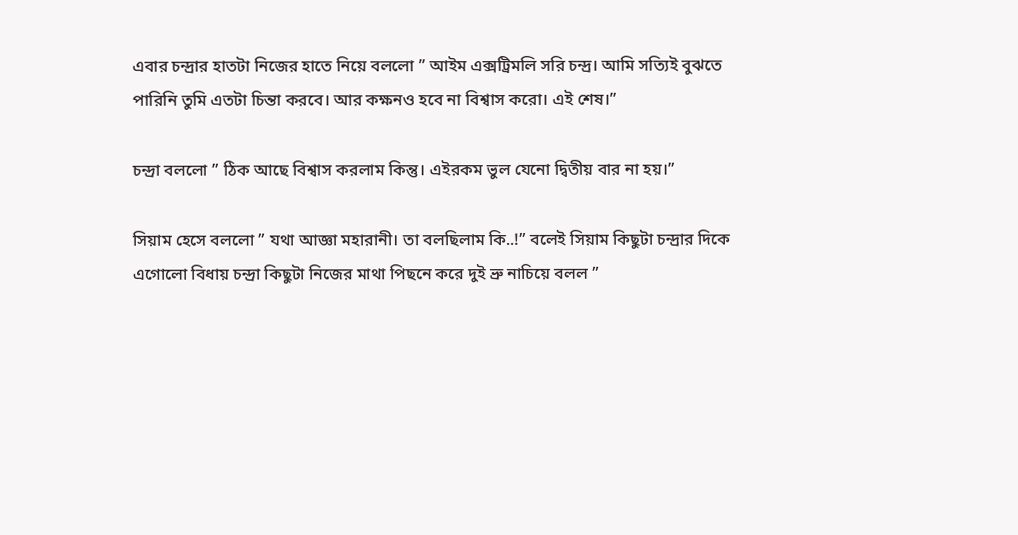এবার চন্দ্রার হাতটা নিজের হাতে নিয়ে বললো ” আইম এক্সট্রিমলি সরি চন্দ্র। আমি সত্যিই বুঝতে পারিনি তুমি এতটা চিন্তা করবে। আর কক্ষনও হবে না বিশ্বাস করো। এই শেষ।”

চন্দ্রা বললো ” ঠিক আছে বিশ্বাস করলাম কিন্তু। এইরকম ভুল যেনো দ্বিতীয় বার না হয়।”

সিয়াম হেসে বললো ” যথা আজ্ঞা মহারানী। তা বলছিলাম কি..!” বলেই সিয়াম কিছুটা চন্দ্রার দিকে এগোলো বিধায় চন্দ্রা কিছুটা নিজের মাথা পিছনে করে দুই ভ্রু নাচিয়ে বলল ”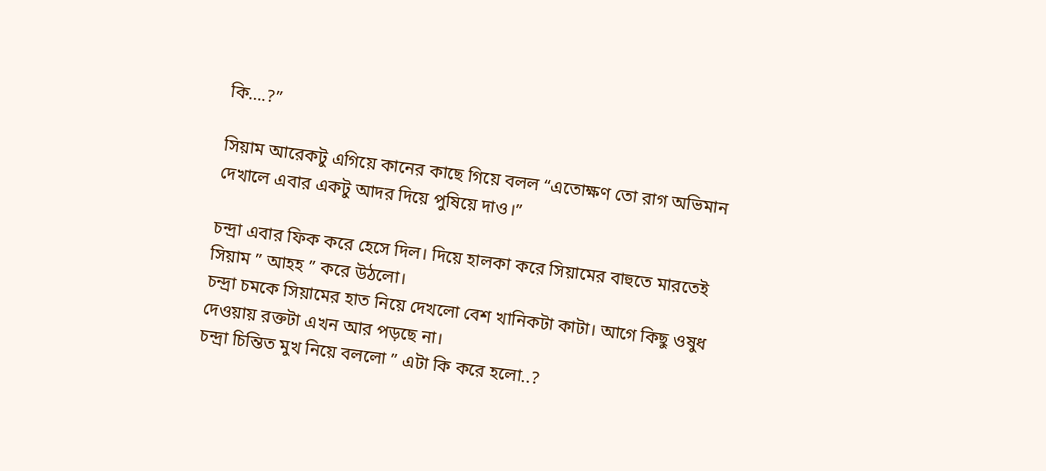কি….?”

সিয়াম আরেকটু এগিয়ে কানের কাছে গিয়ে বলল “এতোক্ষণ তো রাগ অভিমান দেখালে এবার একটু আদর দিয়ে পুষিয়ে দাও।”

চন্দ্রা এবার ফিক করে হেসে দিল। দিয়ে হালকা করে সিয়ামের বাহুতে মারতেই সিয়াম ” আহহ ” করে উঠলো।
চন্দ্রা চমকে সিয়ামের হাত নিয়ে দেখলো বেশ খানিকটা কাটা। আগে কিছু ওষুধ দেওয়ায় রক্তটা এখন আর পড়ছে না।
চন্দ্রা চিন্তিত মুখ নিয়ে বললো ” এটা কি করে হলো..?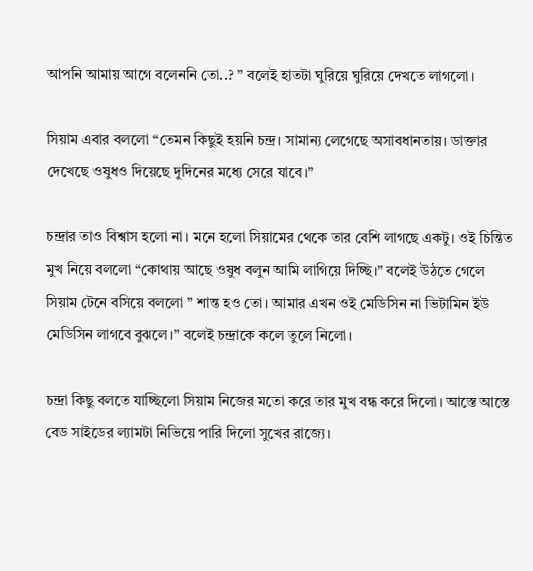আপনি আমায় আগে বলেননি তো..? ” বলেই হাতটা ঘুরিয়ে ঘুরিয়ে দেখতে লাগলো।

সিয়াম এবার বললো “তেমন কিছুই হয়নি চন্দ্র। সামান্য লেগেছে অসাবধানতায়। ডাক্তার দেখেছে ওষুধও দিয়েছে দুদিনের মধ্যে সেরে যাবে।”

চন্দ্রার তাও বিশ্বাস হলো না। মনে হলো সিয়ামের থেকে তার বেশি লাগছে একটু। ওই চিন্তিত মুখ নিয়ে বললো “কোথায় আছে ওষুধ বলুন আমি লাগিয়ে দিচ্ছি।” বলেই উঠতে গেলে সিয়াম টেনে বসিয়ে বললো ” শান্ত হও তো। আমার এখন ওই মেডিসিন না ভিটামিন ইউ মেডিসিন লাগবে বুঝলে।” বলেই চন্দ্রাকে কলে তুলে নিলো।

চন্দ্রা কিছু বলতে যাচ্ছিলো সিয়াম নিজের মতো করে তার মুখ বন্ধ করে দিলো। আস্তে আস্তে বেড সাইডের ল্যামটা নিভিয়ে পারি দিলো সুখের রাজ্যে।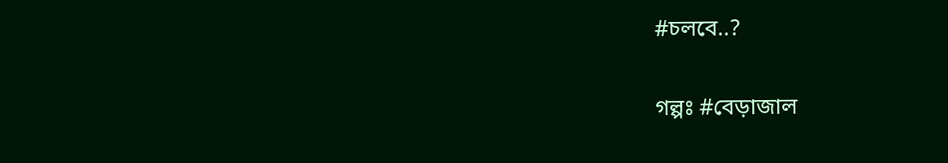#চলবে..?

গল্পঃ #বেড়াজাল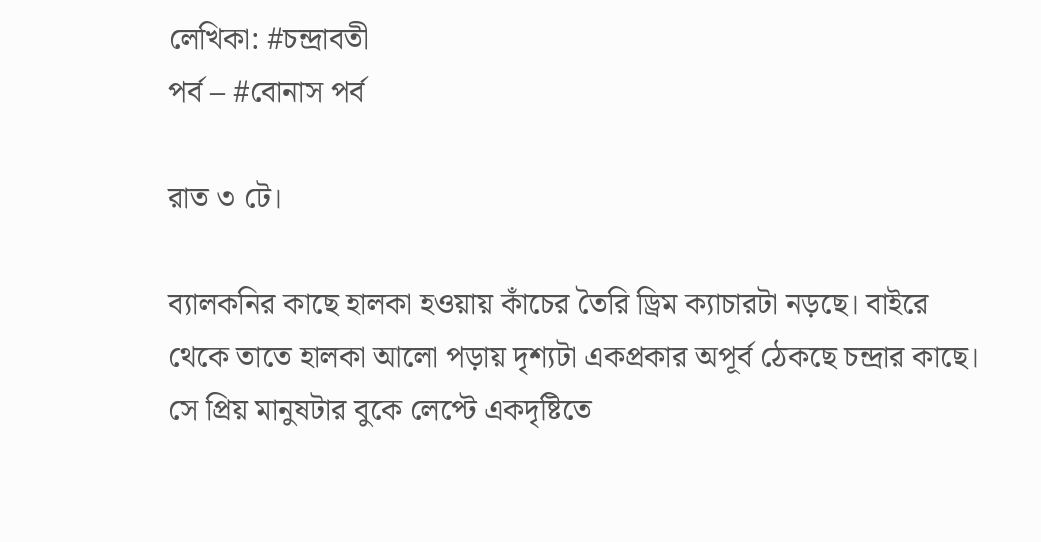লেখিকা: #চন্দ্রাবতী
পর্ব – #বোনাস পর্ব

রাত ৩ টে।

ব্যালকনির কাছে হালকা হওয়ায় কাঁচের তৈরি ড্রিম ক্যাচারটা নড়ছে। বাইরে থেকে তাতে হালকা আলো পড়ায় দৃশ্যটা একপ্রকার অপূর্ব ঠেকছে চন্দ্রার কাছে। সে প্রিয় মানুষটার বুকে লেপ্টে একদৃষ্টিতে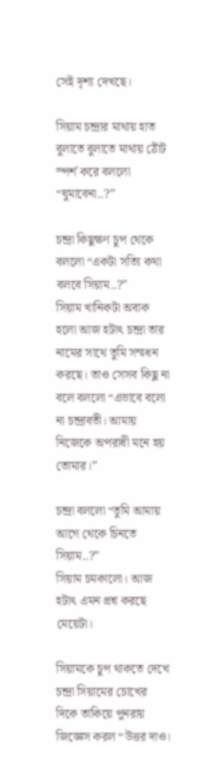সেই দৃশ্য দেখছে।

সিয়াম চন্দ্রার মাথায় হাত বুলাতে বুলাতে মাথায় ঠোঁট স্পর্শ করে বললো “ঘুমাবেনা..?”

চন্দ্রা কিছুক্ষণ চুপ থেকে বললো “একটা সত্যি কথা বলবে সিয়াম..?”
সিয়াম খানিকটা অবাক হলো আজ হটাৎ চন্দ্রা তার নামের সাথে তুমি সম্মধন করছে। তাও সেসব কিছু না বলে বললো “এভাবে বলো না চন্দ্রাবতী। আমায় নিজেকে অপরাধী মনে হয় তোমার।”

চন্দ্রা বললো “তুমি আমায় আগে থেকে চিনতে সিয়াম..?”
সিয়াম চমকালো। আজ হটাৎ এমন প্রশ্ন করছে মেয়েটা।

সিয়ামকে চুপ থাকতে দেখে চন্দ্রা সিয়ামের চোখের দিকে তাকিয়ে পুনরায় জিজ্ঞেস করল “উত্তর দাও।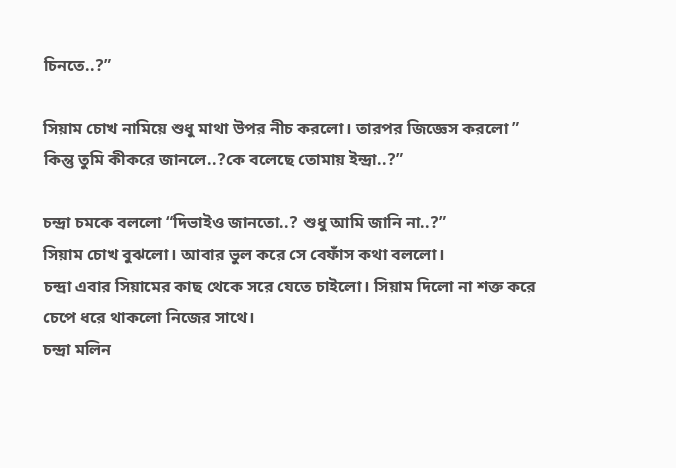চিনতে..?”

সিয়াম চোখ নামিয়ে শুধু মাথা উপর নীচ করলো। তারপর জিজ্ঞেস করলো ” কিন্তু তুমি কীকরে জানলে..?কে বলেছে তোমায় ইন্দ্রা..?”

চন্দ্রা চমকে বললো “দিভাইও জানতো..? শুধু আমি জানি না..?”
সিয়াম চোখ বুঝলো। আবার ভুল করে সে বেফাঁস কথা বললো।
চন্দ্রা এবার সিয়ামের কাছ থেকে সরে যেতে চাইলো। সিয়াম দিলো না শক্ত করে চেপে ধরে থাকলো নিজের সাথে।
চন্দ্রা মলিন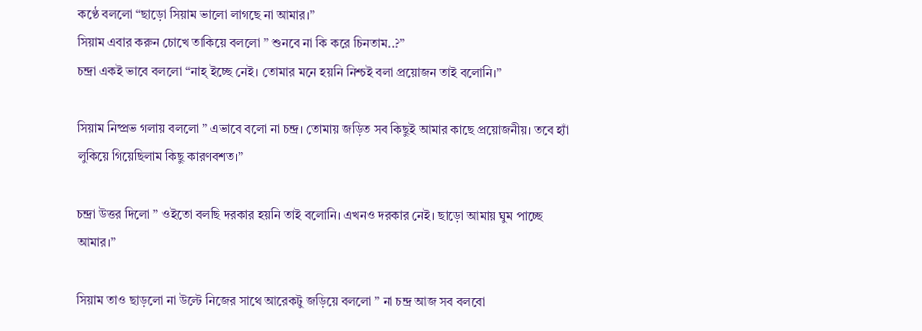কণ্ঠে বললো “ছাড়ো সিয়াম ভালো লাগছে না আমার।”
সিয়াম এবার করুন চোখে তাকিয়ে বললো ” শুনবে না কি করে চিনতাম..?”
চন্দ্রা একই ভাবে বললো “নাহ্ ইচ্ছে নেই। তোমার মনে হয়নি নিশ্চই বলা প্রয়োজন তাই বলোনি।”

সিয়াম নিষ্প্রভ গলায় বললো ” এভাবে বলো না চন্দ্র। তোমায় জড়িত সব কিছুই আমার কাছে প্রয়োজনীয়। তবে হ্যাঁ লুকিয়ে গিয়েছিলাম কিছু কারণবশত।”

চন্দ্রা উত্তর দিলো ” ওইতো বলছি দরকার হয়নি তাই বলোনি। এখনও দরকার নেই। ছাড়ো আমায় ঘুম পাচ্ছে আমার।”

সিয়াম তাও ছাড়লো না উল্টে নিজের সাথে আরেকটু জড়িয়ে বললো ” না চন্দ্র আজ সব বলবো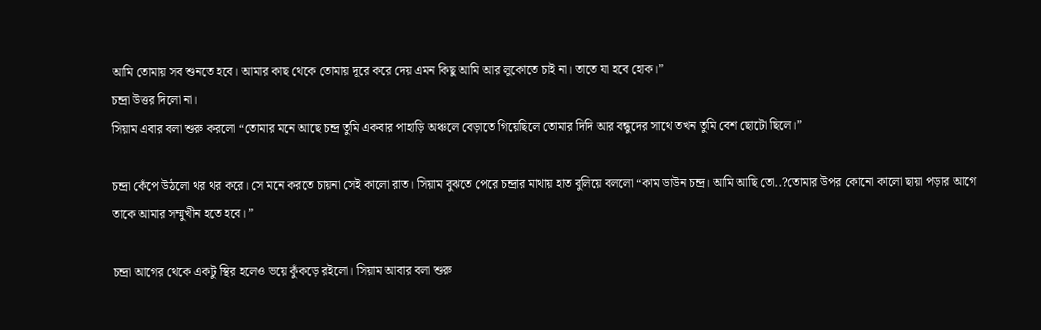আমি তোমায় সব শুনতে হবে। আমার কাছ থেকে তোমায় দূরে করে দেয় এমন কিছু আমি আর লুকোতে চাই না। তাতে যা হবে হোক।”
চন্দ্রা উত্তর দিলো না।
সিয়াম এবার বলা শুরু করলো “তোমার মনে আছে চন্দ্র তুমি একবার পাহাড়ি অঞ্চলে বেড়াতে গিয়েছিলে তোমার দিদি আর বন্ধুদের সাথে তখন তুমি বেশ ছোটো ছিলে।”

চন্দ্রা কেঁপে উঠলো থর থর করে। সে মনে করতে চায়না সেই কালো রাত। সিয়াম বুঝতে পেরে চন্দ্রার মাথায় হাত বুলিয়ে বললো “কাম ডাউন চন্দ্র। আমি আছি তো..?তোমার উপর কোনো কালো ছায়া পড়ার আগে তাকে আমার সম্মুখীন হতে হবে। ”

চন্দ্রা আগের থেকে একটু স্থির হলেও ভয়ে কুঁকড়ে রইলো। সিয়াম আবার বলা শুরু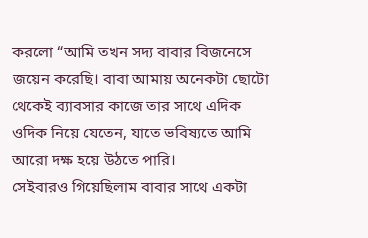করলো “আমি তখন সদ্য বাবার বিজনেসে জয়েন করেছি। বাবা আমায় অনেকটা ছোটো থেকেই ব্যাবসার কাজে তার সাথে এদিক ওদিক নিয়ে যেতেন, যাতে ভবিষ্যতে আমি আরো দক্ষ হয়ে উঠতে পারি।
সেইবারও গিয়েছিলাম বাবার সাথে একটা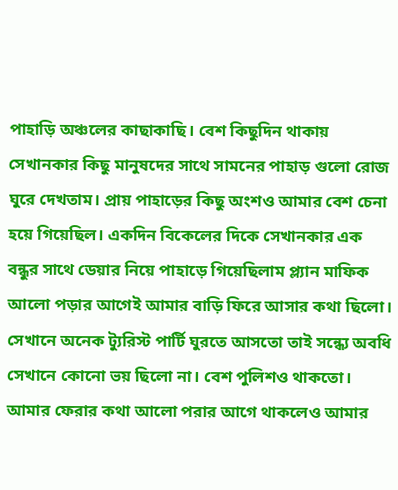পাহাড়ি অঞ্চলের কাছাকাছি। বেশ কিছুদিন থাকায় সেখানকার কিছু মানুষদের সাথে সামনের পাহাড় গুলো রোজ ঘুরে দেখতাম। প্রায় পাহাড়ের কিছু অংশও আমার বেশ চেনা হয়ে গিয়েছিল। একদিন বিকেলের দিকে সেখানকার এক বন্ধুর সাথে ডেয়ার নিয়ে পাহাড়ে গিয়েছিলাম প্ল্যান মাফিক আলো পড়ার আগেই আমার বাড়ি ফিরে আসার কথা ছিলো।
সেখানে অনেক ট্যুরিস্ট পার্টি ঘুরতে আসতো তাই সন্ধ্যে অবধি সেখানে কোনো ভয় ছিলো না। বেশ পুলিশও থাকতো। আমার ফেরার কথা আলো পরার আগে থাকলেও আমার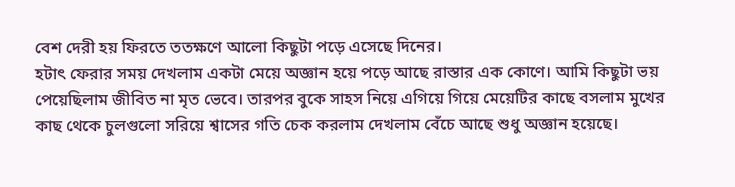বেশ দেরী হয় ফিরতে ততক্ষণে আলো কিছুটা পড়ে এসেছে দিনের।
হটাৎ ফেরার সময় দেখলাম একটা মেয়ে অজ্ঞান হয়ে পড়ে আছে রাস্তার এক কোণে। আমি কিছুটা ভয় পেয়েছিলাম জীবিত না মৃত ভেবে। তারপর বুকে সাহস নিয়ে এগিয়ে গিয়ে মেয়েটির কাছে বসলাম মুখের কাছ থেকে চুলগুলো সরিয়ে শ্বাসের গতি চেক করলাম দেখলাম বেঁচে আছে শুধু অজ্ঞান হয়েছে।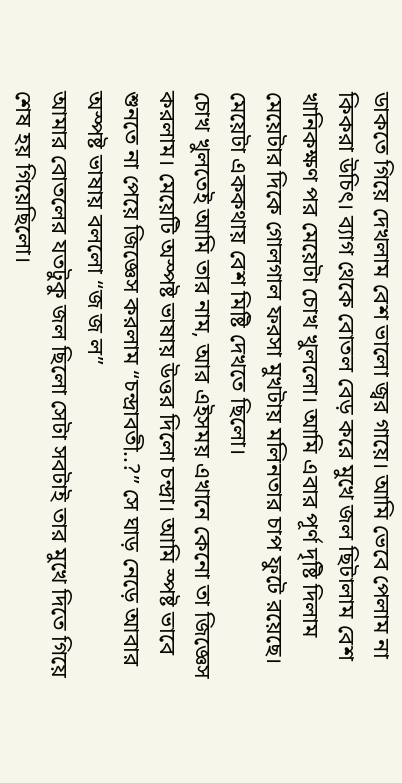ডাকতে গিয়ে দেখলাম বেশ ভালো জ্বর গায়ে। আমি ভেবে পেলাম না কিকরা উচিৎ। ব্যাগ থেকে বোতল বেড় করে মুখে জল ছিটালাম বেশ খানিকক্ষণ পর মেয়েটা চোখ খুললো। আমি এবার পূর্ণ দৃষ্টি দিলাম মেয়েটার দিকে গোলগাল ফরসা মুখটায় মলিনতার চাপ ফুটে রয়েছে। মেয়েটা এককথায় বেশ মিষ্টি দেখতে ছিলো।
চোখ খুলতেই আমি তার নাম, আর এইসময় এখানে কেনো তা জিজ্ঞেস করলাম। মেয়েটি অস্পষ্ট ভাষায় উত্তর দিলো চন্দ্রা। আমি স্পষ্ট ভাবে শুনতে না পেয়ে জিজ্ঞেস করলাম “চন্দ্রাবতী..?” সে ঘাড় নেড়ে আবার অস্পষ্ট ভাষায় বললো “জ জ ল”
আমার বোতলের যতটুকু জল ছিলো সেটা সবটাই তার মুখে দিতে গিয়ে শেষ হয় গিয়েছিলো।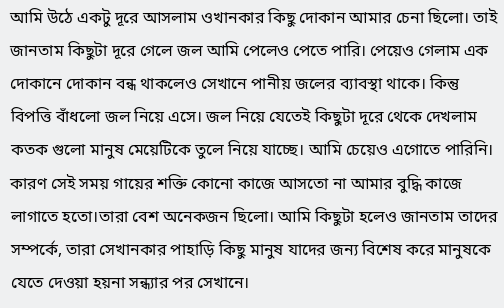আমি উঠে একটু দূরে আসলাম ওখানকার কিছু দোকান আমার চেনা ছিলো। তাই জানতাম কিছুটা দূরে গেলে জল আমি পেলেও পেতে পারি। পেয়েও গেলাম এক দোকানে দোকান বন্ধ থাকলেও সেখানে পানীয় জলের ব্যাবস্থা থাকে। কিন্তু বিপত্তি বাঁধলো জল নিয়ে এসে। জল নিয়ে যেতেই কিছুটা দূরে থেকে দেখলাম কতক গুলো মানুষ মেয়েটিকে তুলে নিয়ে যাচ্ছে। আমি চেয়েও এগোতে পারিনি। কারণ সেই সময় গায়ের শক্তি কোনো কাজে আসতো না আমার বুদ্ধি কাজে লাগাতে হতো।তারা বেশ অনেকজন ছিলো। আমি কিছুটা হলেও জানতাম তাদের সম্পর্কে, তারা সেখানকার পাহাড়ি কিছু মানুষ যাদের জন্য বিশেষ করে মানুষকে যেতে দেওয়া হয়না সন্ধ্যার পর সেখানে।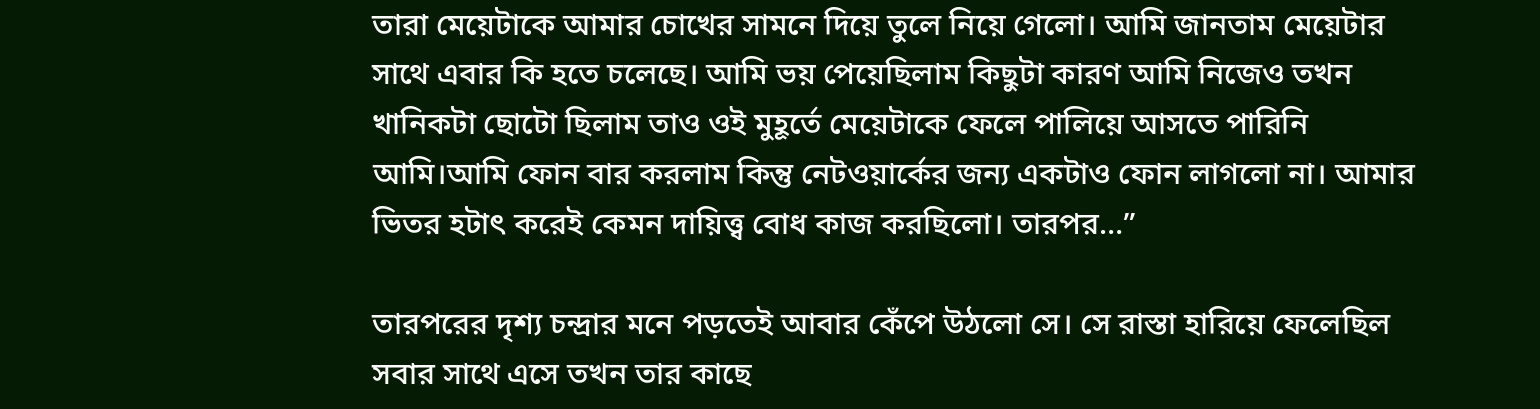তারা মেয়েটাকে আমার চোখের সামনে দিয়ে তুলে নিয়ে গেলো। আমি জানতাম মেয়েটার সাথে এবার কি হতে চলেছে। আমি ভয় পেয়েছিলাম কিছুটা কারণ আমি নিজেও তখন খানিকটা ছোটো ছিলাম তাও ওই মুহূর্তে মেয়েটাকে ফেলে পালিয়ে আসতে পারিনি আমি।আমি ফোন বার করলাম কিন্তু নেটওয়ার্কের জন্য একটাও ফোন লাগলো না। আমার ভিতর হটাৎ করেই কেমন দায়িত্ত্ব বোধ কাজ করছিলো। তারপর…”

তারপরের দৃশ্য চন্দ্রার মনে পড়তেই আবার কেঁপে উঠলো সে। সে রাস্তা হারিয়ে ফেলেছিল সবার সাথে এসে তখন তার কাছে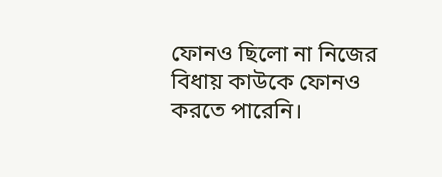ফোনও ছিলো না নিজের বিধায় কাউকে ফোনও করতে পারেনি।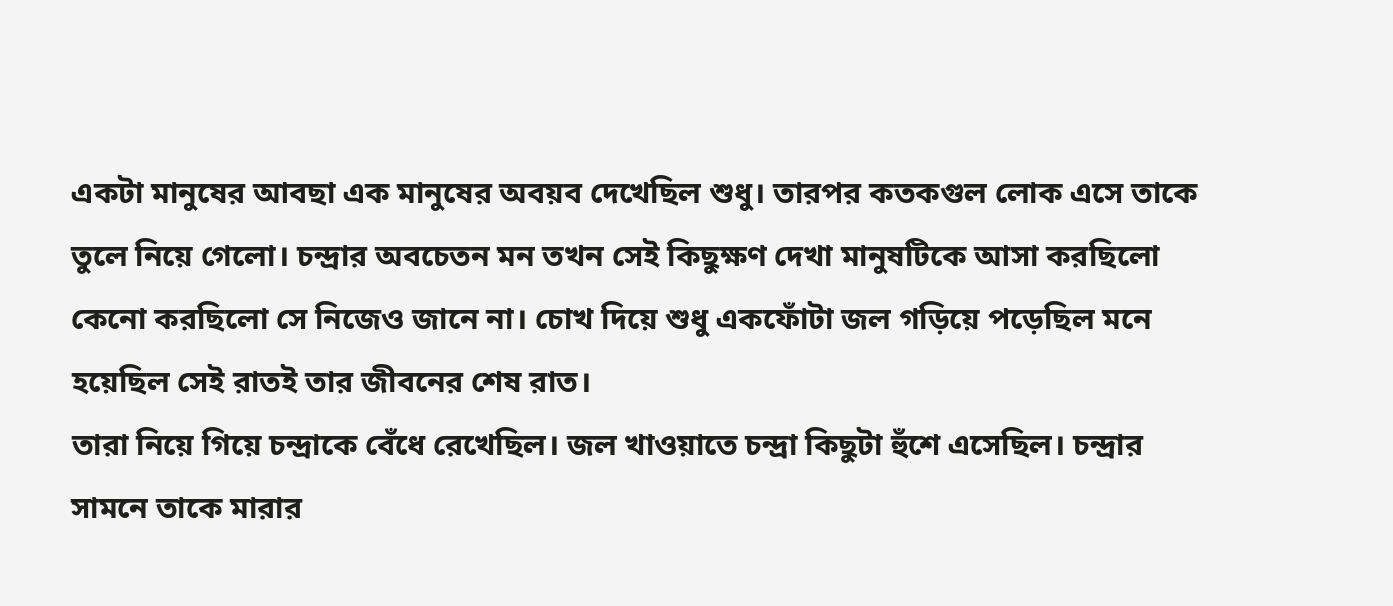একটা মানুষের আবছা এক মানুষের অবয়ব দেখেছিল শুধু। তারপর কতকগুল লোক এসে তাকে তুলে নিয়ে গেলো। চন্দ্রার অবচেতন মন তখন সেই কিছুক্ষণ দেখা মানুষটিকে আসা করছিলো কেনো করছিলো সে নিজেও জানে না। চোখ দিয়ে শুধু একফোঁটা জল গড়িয়ে পড়েছিল মনে হয়েছিল সেই রাতই তার জীবনের শেষ রাত।
তারা নিয়ে গিয়ে চন্দ্রাকে বেঁধে রেখেছিল। জল খাওয়াতে চন্দ্রা কিছুটা হুঁশে এসেছিল। চন্দ্রার সামনে তাকে মারার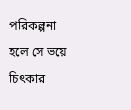পরিকল্পনা হলে সে ভয়ে চিৎকার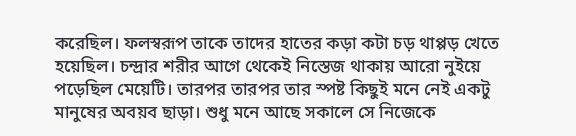করেছিল। ফলস্বরূপ তাকে তাদের হাতের কড়া কটা চড় থাপ্পড় খেতে হয়েছিল। চন্দ্রার শরীর আগে থেকেই নিস্তেজ থাকায় আরো নুইয়ে পড়েছিল মেয়েটি। তারপর তারপর তার স্পষ্ট কিছুই মনে নেই একটু মানুষের অবয়ব ছাড়া। শুধু মনে আছে সকালে সে নিজেকে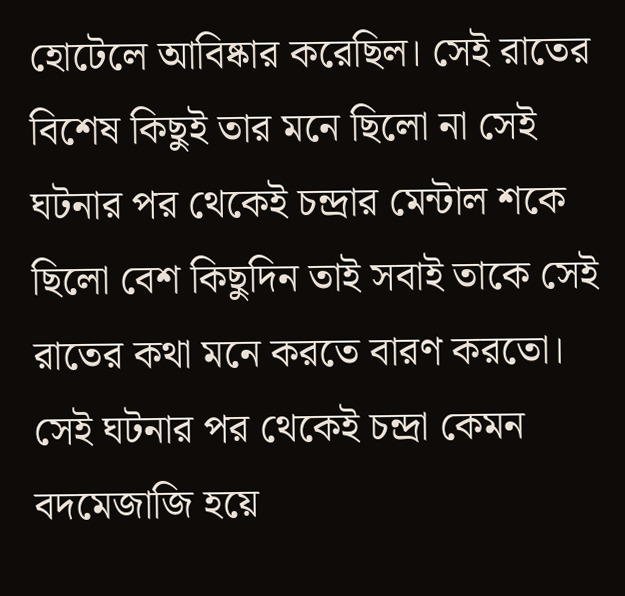হোটেলে আবিষ্কার করেছিল। সেই রাতের বিশেষ কিছুই তার মনে ছিলো না সেই ঘটনার পর থেকেই চন্দ্রার মেন্টাল শকে ছিলো বেশ কিছুদিন তাই সবাই তাকে সেই রাতের কথা মনে করতে বারণ করতো। সেই ঘটনার পর থেকেই চন্দ্রা কেমন বদমেজাজি হয়ে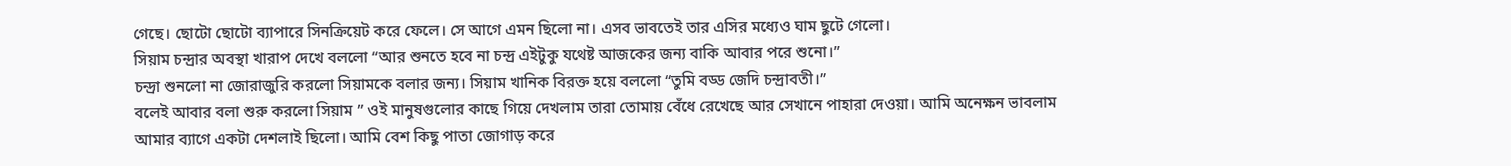গেছে। ছোটো ছোটো ব্যাপারে সিনক্রিয়েট করে ফেলে। সে আগে এমন ছিলো না। এসব ভাবতেই তার এসির মধ্যেও ঘাম ছুটে গেলো।
সিয়াম চন্দ্রার অবস্থা খারাপ দেখে বললো “আর শুনতে হবে না চন্দ্র এইটুকু যথেষ্ট আজকের জন্য বাকি আবার পরে শুনো।”
চন্দ্রা শুনলো না জোরাজুরি করলো সিয়ামকে বলার জন্য। সিয়াম খানিক বিরক্ত হয়ে বললো “তুমি বড্ড জেদি চন্দ্রাবতী।”
বলেই আবার বলা শুরু করলো সিয়াম ” ওই মানুষগুলোর কাছে গিয়ে দেখলাম তারা তোমায় বেঁধে রেখেছে আর সেখানে পাহারা দেওয়া। আমি অনেক্ষন ভাবলাম আমার ব্যাগে একটা দেশলাই ছিলো। আমি বেশ কিছু পাতা জোগাড় করে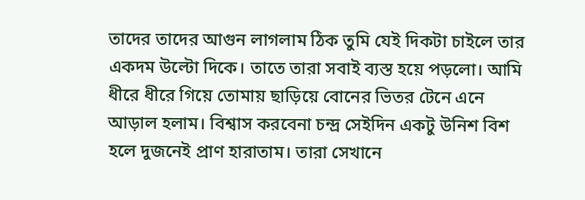তাদের তাদের আগুন লাগলাম ঠিক তুমি যেই দিকটা চাইলে তার একদম উল্টো দিকে। তাতে তারা সবাই ব্যস্ত হয়ে পড়লো। আমি ধীরে ধীরে গিয়ে তোমায় ছাড়িয়ে বোনের ভিতর টেনে এনে আড়াল হলাম। বিশ্বাস করবেনা চন্দ্র সেইদিন একটু উনিশ বিশ হলে দুজনেই প্রাণ হারাতাম। তারা সেখানে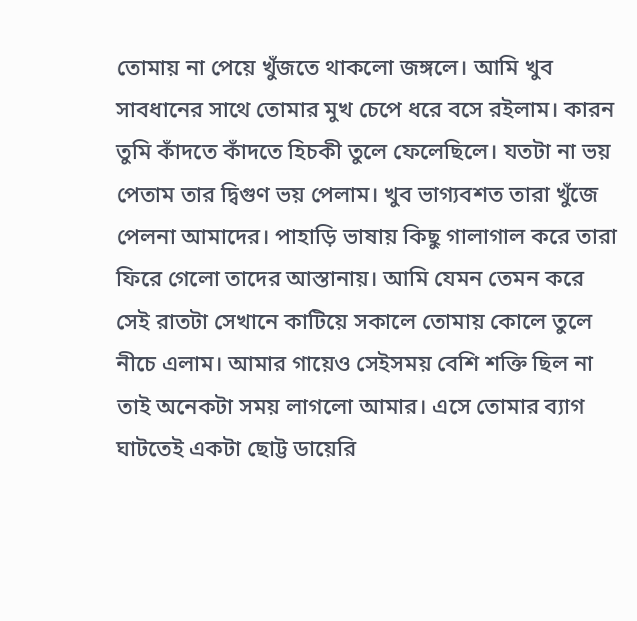তোমায় না পেয়ে খুঁজতে থাকলো জঙ্গলে। আমি খুব সাবধানের সাথে তোমার মুখ চেপে ধরে বসে রইলাম। কারন তুমি কাঁদতে কাঁদতে হিচকী তুলে ফেলেছিলে। যতটা না ভয় পেতাম তার দ্বিগুণ ভয় পেলাম। খুব ভাগ্যবশত তারা খুঁজে পেলনা আমাদের। পাহাড়ি ভাষায় কিছু গালাগাল করে তারা ফিরে গেলো তাদের আস্তানায়। আমি যেমন তেমন করে সেই রাতটা সেখানে কাটিয়ে সকালে তোমায় কোলে তুলে নীচে এলাম। আমার গায়েও সেইসময় বেশি শক্তি ছিল না তাই অনেকটা সময় লাগলো আমার। এসে তোমার ব্যাগ ঘাটতেই একটা ছোট্ট ডায়েরি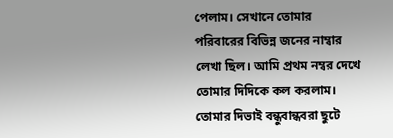পেলাম। সেখানে তোমার পরিবারের বিভিন্ন জনের নাম্বার লেখা ছিল। আমি প্রথম নম্বর দেখে তোমার দিদিকে কল করলাম। তোমার দিভাই বন্ধুবান্ধবরা ছুটে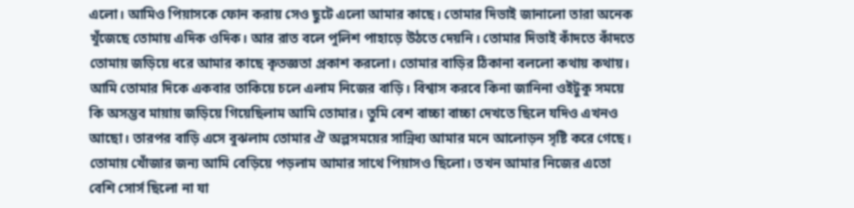এলো। আমিও পিয়াসকে ফোন করায় সেও ছুটে এলো আমার কাছে। তোমার দিভাই জানালো তারা অনেক খুঁজেছে তোমায় এদিক ওদিক। আর রাত বলে পুলিশ পাহাড়ে উঠতে দেয়নি। তোমার দিভাই কাঁদতে কাঁদতে তোমায় জড়িয়ে ধরে আমার কাছে কৃতজ্ঞতা প্রকাশ করলো। তোমার বাড়ির ঠিকানা বললো কথায় কথায়। আমি তোমার দিকে একবার তাকিয়ে চলে এলাম নিজের বাড়ি। বিশ্বাস করবে কিনা জানিনা ওইটুকু সময়ে কি অসম্ভব মায়ায় জড়িয়ে গিয়েছিলাম আমি তোমার। তুমি বেশ বাচ্চা বাচ্চা দেখতে ছিলে যদিও এখনও আছো। তারপর বাড়ি এসে বুঝলাম তোমার ঐ অল্পসময়ের সান্নিধ্য আমার মনে আলোড়ন সৃষ্টি করে গেছে। তোমায় খোঁজার জন্য আমি বেড়িয়ে পড়লাম আমার সাথে পিয়াসও ছিলো। তখন আমার নিজের এতো বেশি সোর্স ছিলো না যা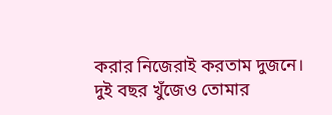করার নিজেরাই করতাম দুজনে। দুই বছর খুঁজেও তোমার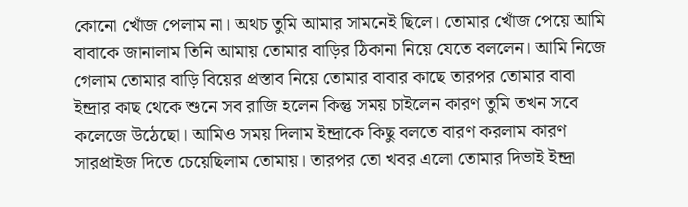কোনো খোঁজ পেলাম না। অথচ তুমি আমার সামনেই ছিলে। তোমার খোঁজ পেয়ে আমি বাবাকে জানালাম তিনি আমায় তোমার বাড়ির ঠিকানা নিয়ে যেতে বললেন। আমি নিজে গেলাম তোমার বাড়ি বিয়ের প্রস্তাব নিয়ে তোমার বাবার কাছে তারপর তোমার বাবা ইন্দ্রার কাছ থেকে শুনে সব রাজি হলেন কিন্তু সময় চাইলেন কারণ তুমি তখন সবে কলেজে উঠেছো। আমিও সময় দিলাম ইন্দ্রাকে কিছু বলতে বারণ করলাম কারণ সারপ্রাইজ দিতে চেয়েছিলাম তোমায়। তারপর তো খবর এলো তোমার দিভাই ইন্দ্রা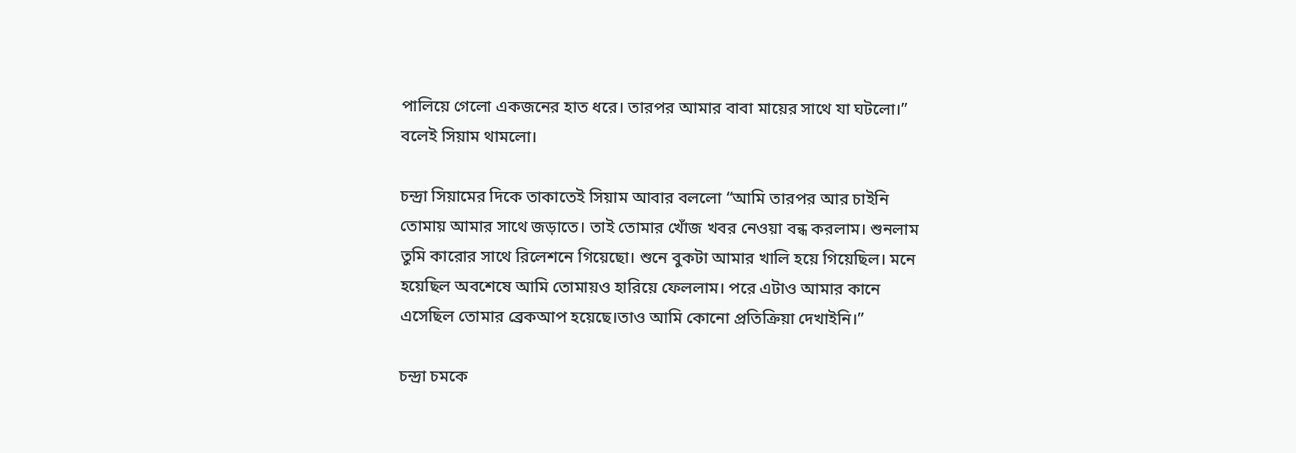পালিয়ে গেলো একজনের হাত ধরে। তারপর আমার বাবা মায়ের সাথে যা ঘটলো।” বলেই সিয়াম থামলো।

চন্দ্রা সিয়ামের দিকে তাকাতেই সিয়াম আবার বললো “আমি তারপর আর চাইনি তোমায় আমার সাথে জড়াতে। তাই তোমার খোঁজ খবর নেওয়া বন্ধ করলাম। শুনলাম তুমি কারোর সাথে রিলেশনে গিয়েছো। শুনে বুকটা আমার খালি হয়ে গিয়েছিল। মনে হয়েছিল অবশেষে আমি তোমায়ও হারিয়ে ফেললাম। পরে এটাও আমার কানে এসেছিল তোমার ব্রেকআপ হয়েছে।তাও আমি কোনো প্রতিক্রিয়া দেখাইনি।”

চন্দ্রা চমকে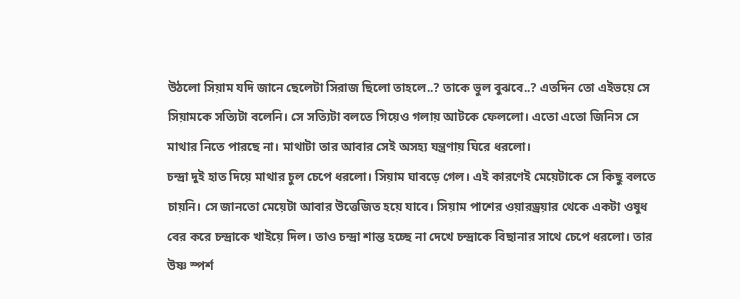উঠলো সিয়াম যদি জানে ছেলেটা সিরাজ ছিলো তাহলে..? তাকে ভুল বুঝবে..? এতদিন তো এইভয়ে সে সিয়ামকে সত্যিটা বলেনি। সে সত্যিটা বলতে গিয়েও গলায় আটকে ফেললো। এতো এতো জিনিস সে মাথার নিতে পারছে না। মাথাটা তার আবার সেই অসহ্য যন্ত্রণায় ঘিরে ধরলো।
চন্দ্রা দুই হাত দিয়ে মাথার চুল চেপে ধরলো। সিয়াম ঘাবড়ে গেল। এই কারণেই মেয়েটাকে সে কিছু বলতে চায়নি। সে জানতো মেয়েটা আবার উত্তেজিত হয়ে যাবে। সিয়াম পাশের ওয়ারড্রয়ার থেকে একটা ওষুধ বের করে চন্দ্রাকে খাইয়ে দিল। তাও চন্দ্রা শান্ত হচ্ছে না দেখে চন্দ্রাকে বিছানার সাথে চেপে ধরলো। তার উষ্ণ স্পর্শ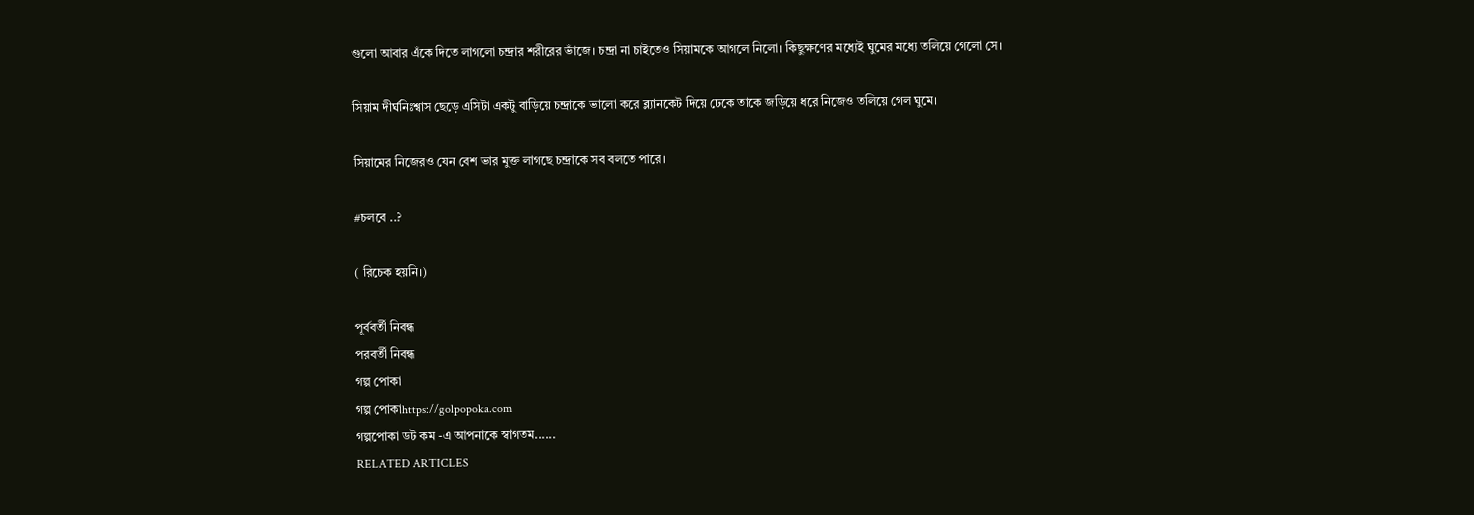গুলো আবার এঁকে দিতে লাগলো চন্দ্রার শরীরের ভাঁজে। চন্দ্রা না চাইতেও সিয়ামকে আগলে নিলো। কিছুক্ষণের মধ্যেই ঘুমের মধ্যে তলিয়ে গেলো সে।

সিয়াম দীর্ঘনিঃশ্বাস ছেড়ে এসিটা একটু বাড়িয়ে চন্দ্রাকে ভালো করে ব্ল্যানকেট দিয়ে ঢেকে তাকে জড়িয়ে ধরে নিজেও তলিয়ে গেল ঘুমে।

সিয়ামের নিজেরও যেন বেশ ভার মুক্ত লাগছে চন্দ্রাকে সব বলতে পারে।

#চলবে ..?

( রিচেক হয়নি।)

পূর্ববর্তী নিবন্ধ
পরবর্তী নিবন্ধ
গল্প পোকা
গল্প পোকাhttps://golpopoka.com
গল্পপোকা ডট কম -এ আপনাকে স্বাগতম......
RELATED ARTICLES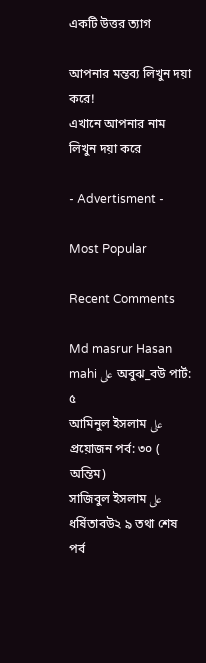একটি উত্তর ত্যাগ

আপনার মন্তব্য লিখুন দয়া করে!
এখানে আপনার নাম লিখুন দয়া করে

- Advertisment -

Most Popular

Recent Comments

Md masrur Hasan mahi على অবুঝ_বউ পার্ট: ৫
আমিনুল ইসলাম على প্রয়োজন পর্ব: ৩০ ( অন্তিম)
সাজিবুল ইসলাম على ধর্ষিতাবউ২ ৯ তথা শেষ পর্ব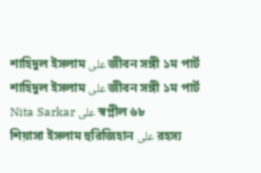শাহিদুল ইসলাম على জীবন সঙ্গী ১ম পার্ট
শাহিদুল ইসলাম على জীবন সঙ্গী ১ম পার্ট
Nita Sarkar على স্বপ্নীল ৬৮
শিয়াসা ইসলাম হুরিজিহান على রহস্য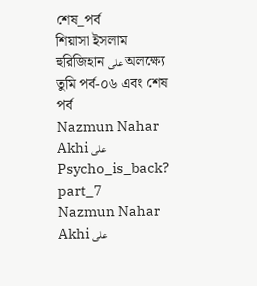শেষ_পর্ব
শিয়াসা ইসলাম হুরিজিহান على অলক্ষ্যে তুমি পর্ব-০৬ এবং শেষ পর্ব
Nazmun Nahar Akhi على Psycho_is_back? part_7
Nazmun Nahar Akhi على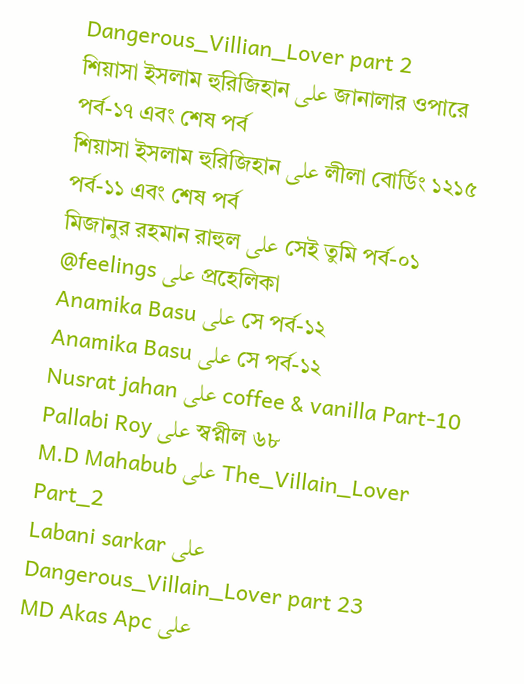Dangerous_Villian_Lover part 2
শিয়াসা ইসলাম হুরিজিহান على জানালার ওপারে পর্ব-১৭ এবং শেষ পর্ব
শিয়াসা ইসলাম হুরিজিহান على লীলা বোর্ডিং ১২১৫ পর্ব-১১ এবং শেষ পর্ব
মিজানুর রহমান রাহুল على সেই তুমি পর্ব-০১
@feelings على প্রহেলিকা
Anamika Basu على সে পর্ব-১২
Anamika Basu على সে পর্ব-১২
Nusrat jahan على coffee & vanilla Part-10
Pallabi Roy على স্বপ্নীল ৬৮
M.D Mahabub على The_Villain_Lover Part_2
Labani sarkar على Dangerous_Villain_Lover part 23
MD Akas Apc على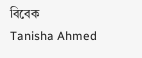বিবেক
Tanisha Ahmed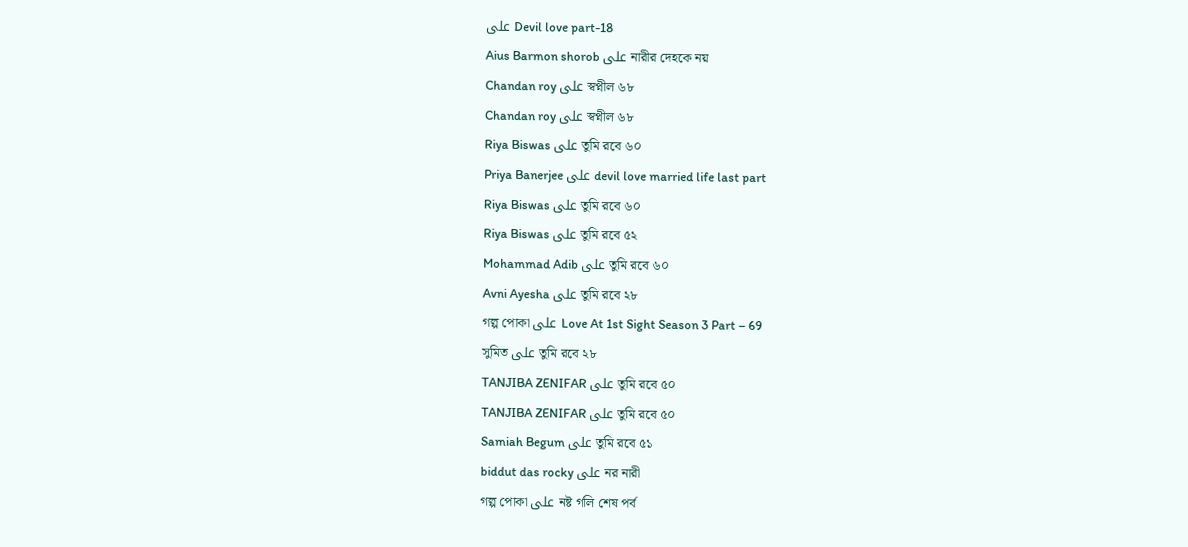على Devil love part-18
Aius Barmon shorob على নারীর দেহকে নয়
Chandan roy على স্বপ্নীল ৬৮
Chandan roy على স্বপ্নীল ৬৮
Riya Biswas على তুমি রবে ৬০
Priya Banerjee على devil love married life last part
Riya Biswas على তুমি রবে ৬০
Riya Biswas على তুমি রবে ৫২
Mohammad Adib على তুমি রবে ৬০
Avni Ayesha على তুমি রবে ২৮
গল্প পোকা على Love At 1st Sight Season 3 Part – 69
সুমিত على তুমি রবে ২৮
TANJIBA ZENIFAR على তুমি রবে ৫০
TANJIBA ZENIFAR على তুমি রবে ৫০
Samiah Begum على তুমি রবে ৫১
biddut das rocky على নর নারী
গল্প পোকা على নষ্ট গলি শেষ পর্ব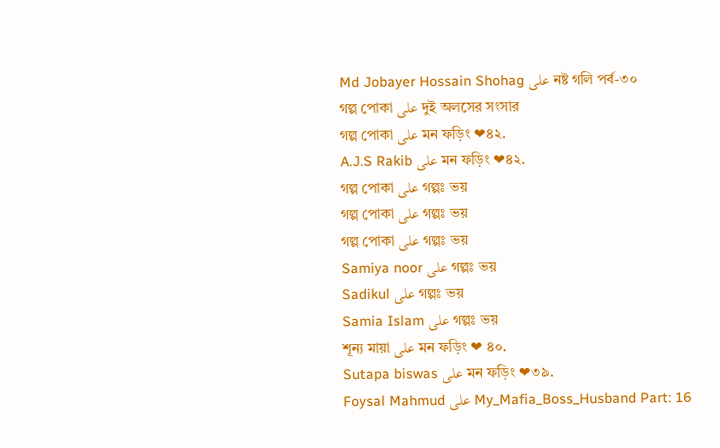Md Jobayer Hossain Shohag على নষ্ট গলি পর্ব-৩০
গল্প পোকা على দুই অলসের সংসার
গল্প পোকা على মন ফড়িং ❤৪২.
A.J.S Rakib على মন ফড়িং ❤৪২.
গল্প পোকা على গল্পঃ ভয়
গল্প পোকা على গল্পঃ ভয়
গল্প পোকা على গল্পঃ ভয়
Samiya noor على গল্পঃ ভয়
Sadikul على গল্পঃ ভয়
Samia Islam على গল্পঃ ভয়
শূন্য মায়া على মন ফড়িং ❤ ৪০.
Sutapa biswas على মন ফড়িং ❤৩৯.
Foysal Mahmud على My_Mafia_Boss_Husband Part: 16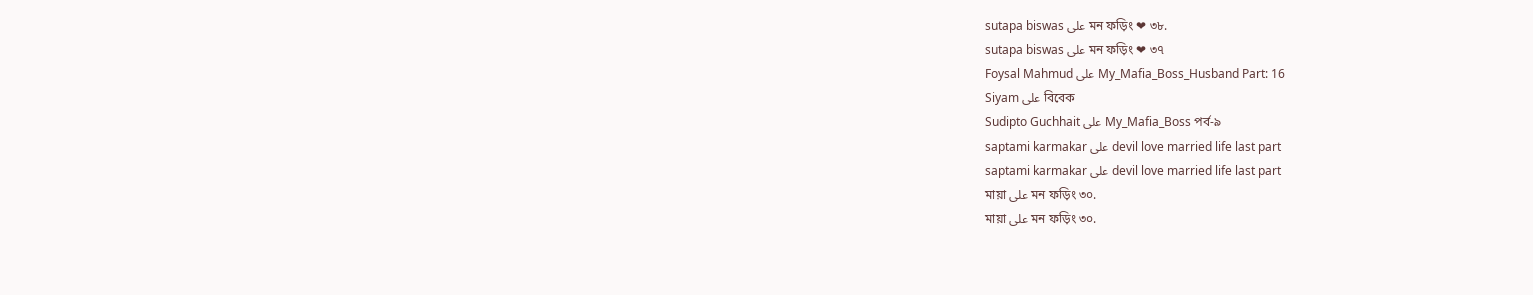sutapa biswas على মন ফড়িং ❤ ৩৮.
sutapa biswas على মন ফড়িং ❤ ৩৭
Foysal Mahmud على My_Mafia_Boss_Husband Part: 16
Siyam على বিবেক
Sudipto Guchhait على My_Mafia_Boss পর্ব-৯
saptami karmakar على devil love married life last part
saptami karmakar على devil love married life last part
মায়া على মন ফড়িং ৩০.
মায়া على মন ফড়িং ৩০.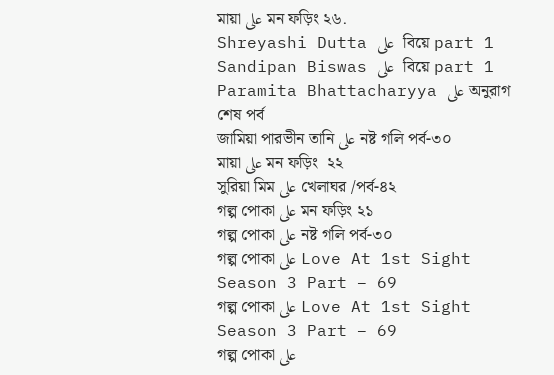মায়া على মন ফড়িং ২৬.
Shreyashi Dutta على  বিয়ে part 1
Sandipan Biswas على  বিয়ে part 1
Paramita Bhattacharyya على অনুরাগ শেষ পর্ব
জামিয়া পারভীন তানি على নষ্ট গলি পর্ব-৩০
মায়া على মন ফড়িং  ২২
সুরিয়া মিম على খেলাঘর /পর্ব-৪২
গল্প পোকা على মন ফড়িং ২১
গল্প পোকা على নষ্ট গলি পর্ব-৩০
গল্প পোকা على Love At 1st Sight Season 3 Part – 69
গল্প পোকা على Love At 1st Sight Season 3 Part – 69
গল্প পোকা على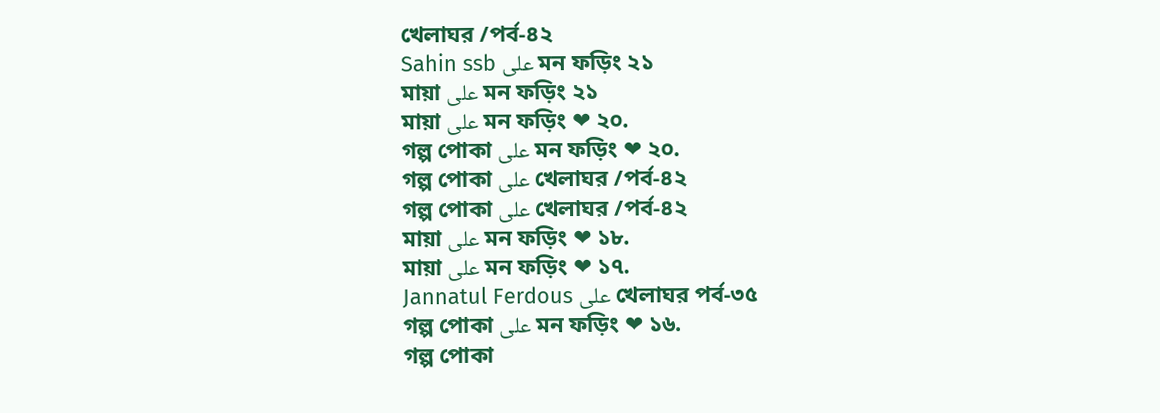খেলাঘর /পর্ব-৪২
Sahin ssb على মন ফড়িং ২১
মায়া على মন ফড়িং ২১
মায়া على মন ফড়িং ❤ ২০.
গল্প পোকা على মন ফড়িং ❤ ২০.
গল্প পোকা على খেলাঘর /পর্ব-৪২
গল্প পোকা على খেলাঘর /পর্ব-৪২
মায়া على মন ফড়িং ❤ ১৮.
মায়া على মন ফড়িং ❤ ১৭.
Jannatul Ferdous على খেলাঘর পর্ব-৩৫
গল্প পোকা على মন ফড়িং ❤ ১৬.
গল্প পোকা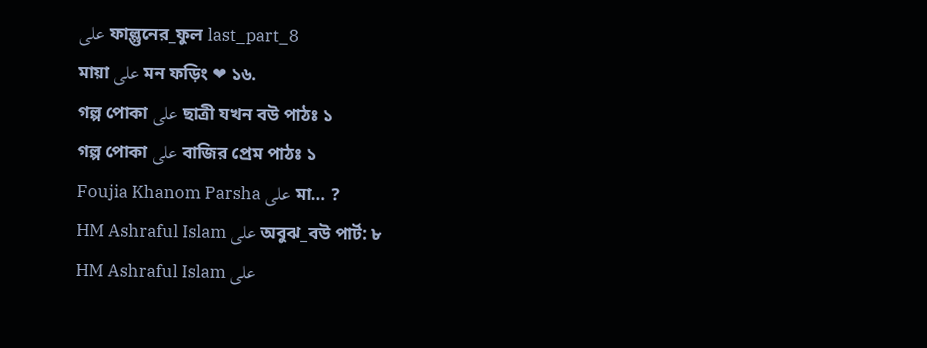على ফাল্গুনের_ফুল last_part_8
মায়া على মন ফড়িং ❤ ১৬.
গল্প পোকা على ছাত্রী যখন বউ পাঠঃ ১
গল্প পোকা على বাজির প্রেম পাঠঃ ১
Foujia Khanom Parsha على মা… ?
HM Ashraful Islam على অবুঝ_বউ পার্ট: ৮
HM Ashraful Islam على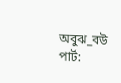অবুঝ_বউ পার্ট: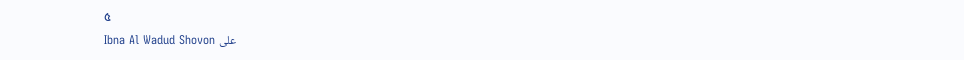৫
Ibna Al Wadud Shovon على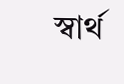স্বার্থ